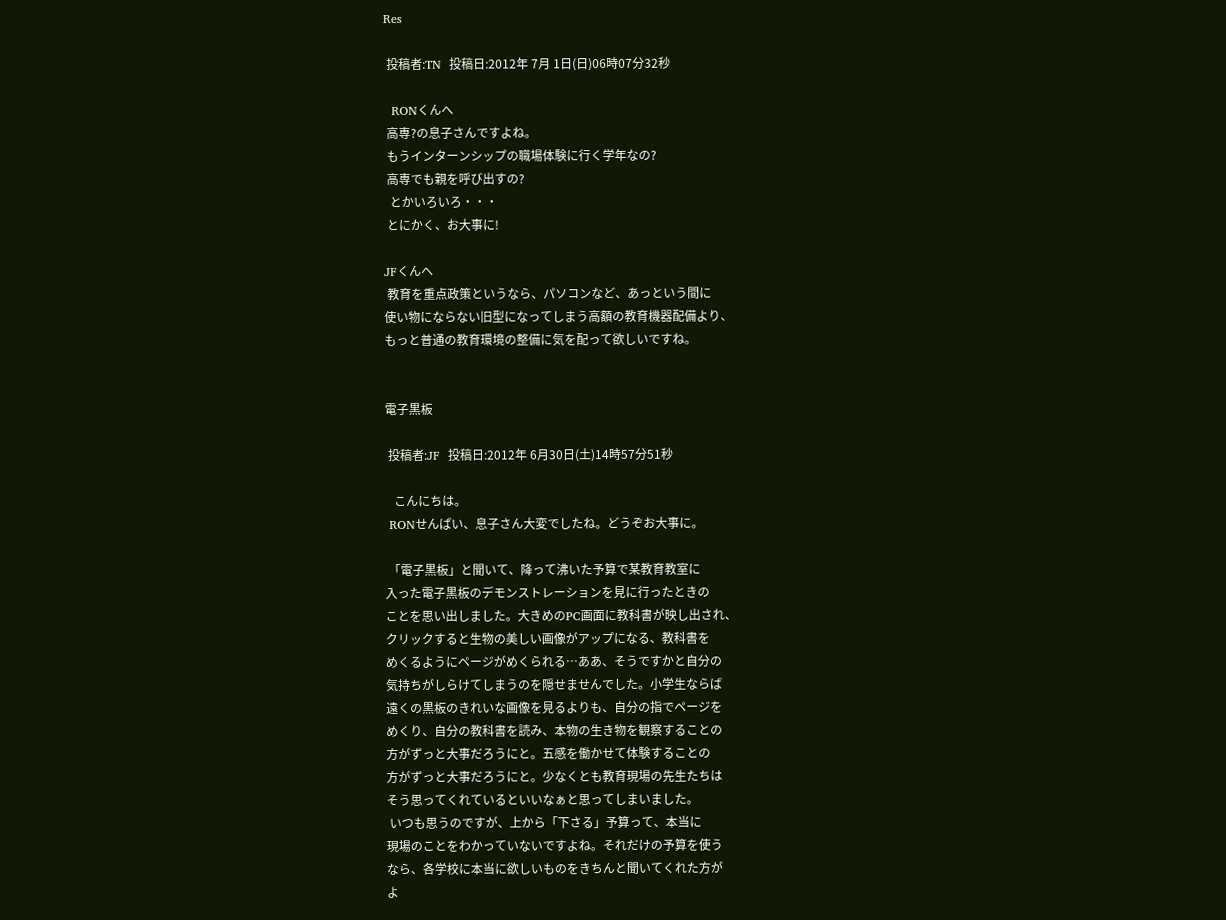Res

 投稿者:TN  投稿日:2012年 7月 1日(日)06時07分32秒

  RONくんへ
 高専?の息子さんですよね。
 もうインターンシップの職場体験に行く学年なの?
 高専でも親を呼び出すの?
  とかいろいろ・・・
 とにかく、お大事に!

JFくんへ
 教育を重点政策というなら、パソコンなど、あっという間に
使い物にならない旧型になってしまう高額の教育機器配備より、
もっと普通の教育環境の整備に気を配って欲しいですね。


電子黒板

 投稿者:JF  投稿日:2012年 6月30日(土)14時57分51秒

   こんにちは。
 RONせんぱい、息子さん大変でしたね。どうぞお大事に。

 「電子黒板」と聞いて、降って沸いた予算で某教育教室に
入った電子黒板のデモンストレーションを見に行ったときの
ことを思い出しました。大きめのPC画面に教科書が映し出され、
クリックすると生物の美しい画像がアップになる、教科書を
めくるようにページがめくられる…ああ、そうですかと自分の
気持ちがしらけてしまうのを隠せませんでした。小学生ならば
遠くの黒板のきれいな画像を見るよりも、自分の指でページを
めくり、自分の教科書を読み、本物の生き物を観察することの
方がずっと大事だろうにと。五感を働かせて体験することの
方がずっと大事だろうにと。少なくとも教育現場の先生たちは
そう思ってくれているといいなぁと思ってしまいました。
 いつも思うのですが、上から「下さる」予算って、本当に
現場のことをわかっていないですよね。それだけの予算を使う
なら、各学校に本当に欲しいものをきちんと聞いてくれた方が
よ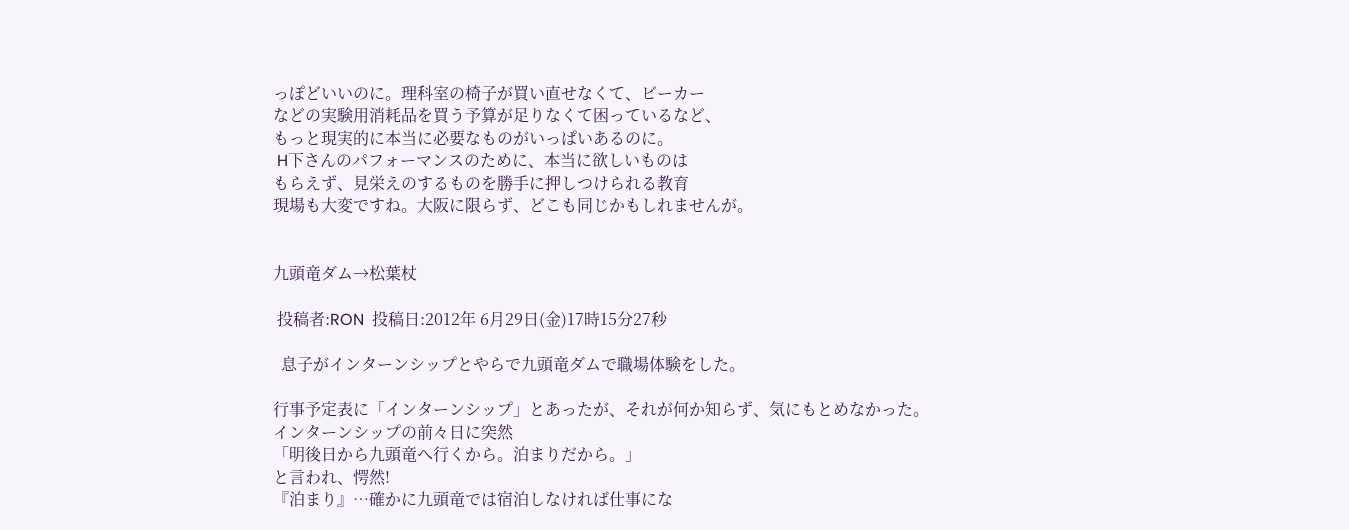っぽどいいのに。理科室の椅子が買い直せなくて、ビーカー
などの実験用消耗品を買う予算が足りなくて困っているなど、
もっと現実的に本当に必要なものがいっぱいあるのに。
 H下さんのパフォーマンスのために、本当に欲しいものは
もらえず、見栄えのするものを勝手に押しつけられる教育
現場も大変ですね。大阪に限らず、どこも同じかもしれませんが。


九頭竜ダム→松葉杖

 投稿者:RON  投稿日:2012年 6月29日(金)17時15分27秒

  息子がインターンシップとやらで九頭竜ダムで職場体験をした。

行事予定表に「インターンシップ」とあったが、それが何か知らず、気にもとめなかった。
インターンシップの前々日に突然
「明後日から九頭竜へ行くから。泊まりだから。」
と言われ、愕然!
『泊まり』…確かに九頭竜では宿泊しなければ仕事にな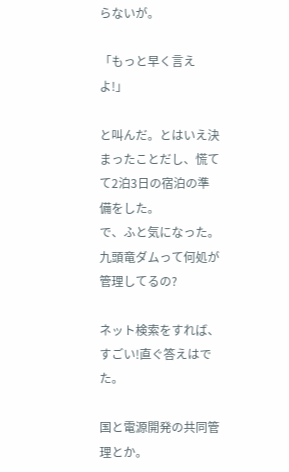らないが。

「もっと早く言えよ!」

と叫んだ。とはいえ決まったことだし、慌てて2泊3日の宿泊の準備をした。
で、ふと気になった。
九頭竜ダムって何処が管理してるの?

ネット検索をすれば、すごい!直ぐ答えはでた。

国と電源開発の共同管理とか。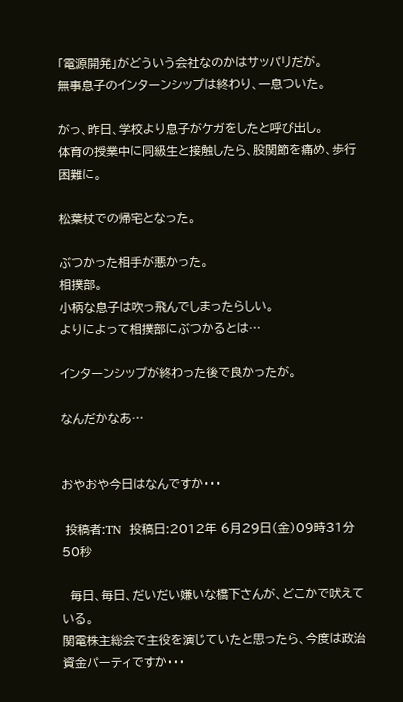「電源開発」がどういう会社なのかはサッパリだが。
無事息子のインターンシップは終わり、一息ついた。

がっ、昨日、学校より息子がケガをしたと呼び出し。
体育の授業中に同級生と接触したら、股関節を痛め、歩行困難に。

松葉杖での帰宅となった。

ぶつかった相手が悪かった。
相撲部。
小柄な息子は吹っ飛んでしまったらしい。
よりによって相撲部にぶつかるとは…

インターンシップが終わった後で良かったが。

なんだかなあ…


おやおや今日はなんですか・・・

 投稿者:TN  投稿日:2012年 6月29日(金)09時31分50秒

  毎日、毎日、だいだい嫌いな橋下さんが、どこかで吠えている。
関電株主総会で主役を演じていたと思ったら、今度は政治資金パーティですか・・・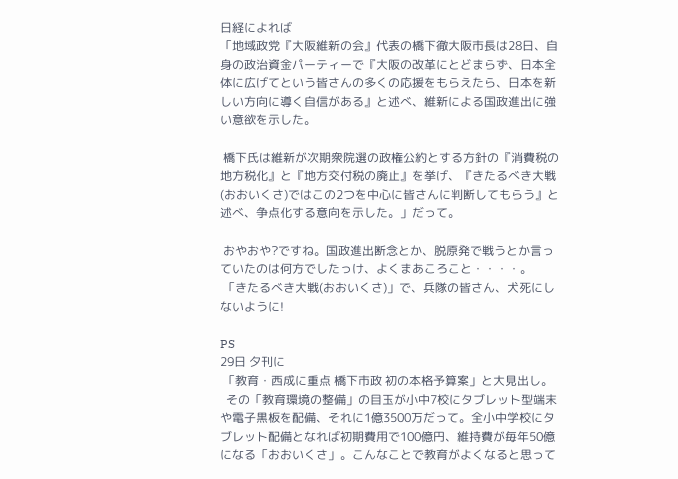日経によれば
「地域政党『大阪維新の会』代表の橋下徹大阪市長は28日、自身の政治資金パーティーで『大阪の改革にとどまらず、日本全体に広げてという皆さんの多くの応援をもらえたら、日本を新しい方向に導く自信がある』と述べ、維新による国政進出に強い意欲を示した。

 橋下氏は維新が次期衆院選の政権公約とする方針の『消費税の地方税化』と『地方交付税の廃止』を挙げ、『きたるべき大戦(おおいくさ)ではこの2つを中心に皆さんに判断してもらう』と述べ、争点化する意向を示した。」だって。

 おやおや?ですね。国政進出断念とか、脱原発で戦うとか言っていたのは何方でしたっけ、よくまあころこと・・・・。
 「きたるべき大戦(おおいくさ)」で、兵隊の皆さん、犬死にしないように!

PS
29日 夕刊に
 「教育・西成に重点 橋下市政 初の本格予算案」と大見出し。
  その「教育環境の整備」の目玉が小中7校にタブレット型端末や電子黒板を配備、それに1億3500万だって。全小中学校にタブレット配備となれば初期費用で100億円、維持費が毎年50億になる「おおいくさ」。こんなことで教育がよくなると思って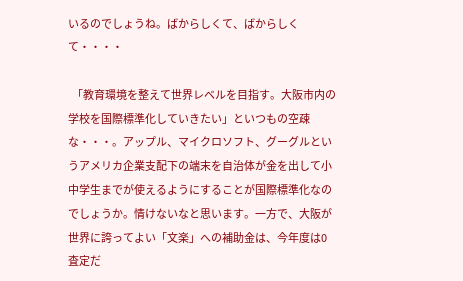いるのでしょうね。ばからしくて、ばからしくて・・・・

  「教育環境を整えて世界レベルを目指す。大阪市内の学校を国際標準化していきたい」といつもの空疎な・・・。アップル、マイクロソフト、グーグルというアメリカ企業支配下の端末を自治体が金を出して小中学生までが使えるようにすることが国際標準化なのでしょうか。情けないなと思います。一方で、大阪が世界に誇ってよい「文楽」への補助金は、今年度は0査定だ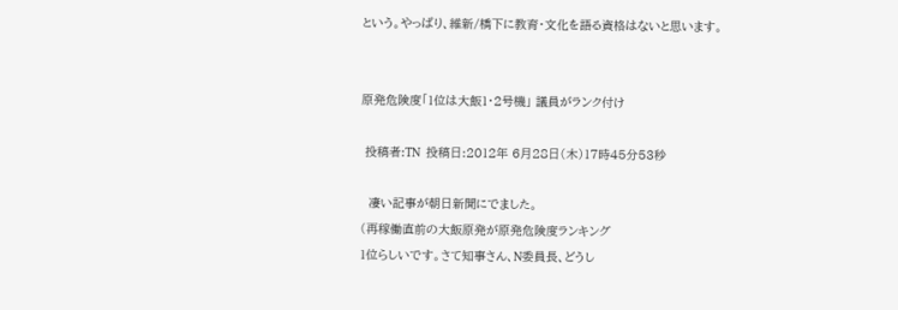という。やっぱり、維新/橋下に教育・文化を語る資格はないと思います。


原発危険度「1位は大飯1・2号機」 議員がランク付け

 投稿者:TN  投稿日:2012年 6月28日(木)17時45分53秒

  凄い記事が朝日新聞にでました。
(再稼働直前の大飯原発が原発危険度ランキング
1位らしいです。さて知事さん、N委員長、どうし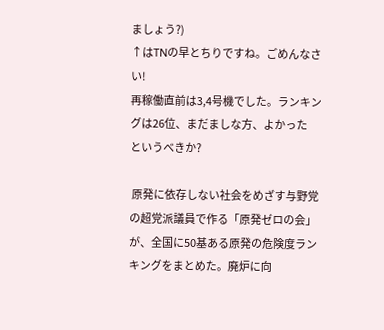ましょう?)
↑はTNの早とちりですね。ごめんなさい!
再稼働直前は3,4号機でした。ランキングは26位、まだましな方、よかった
というべきか?

 原発に依存しない社会をめざす与野党の超党派議員で作る「原発ゼロの会」が、全国に50基ある原発の危険度ランキングをまとめた。廃炉に向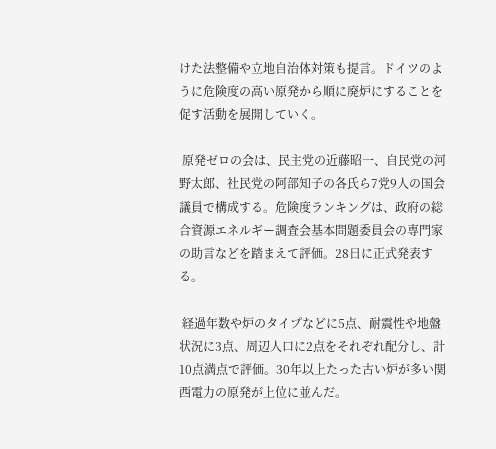けた法整備や立地自治体対策も提言。ドイツのように危険度の高い原発から順に廃炉にすることを促す活動を展開していく。

 原発ゼロの会は、民主党の近藤昭一、自民党の河野太郎、社民党の阿部知子の各氏ら7党9人の国会議員で構成する。危険度ランキングは、政府の総合資源エネルギー調査会基本問題委員会の専門家の助言などを踏まえて評価。28日に正式発表する。

 経過年数や炉のタイプなどに5点、耐震性や地盤状況に3点、周辺人口に2点をそれぞれ配分し、計10点満点で評価。30年以上たった古い炉が多い関西電力の原発が上位に並んだ。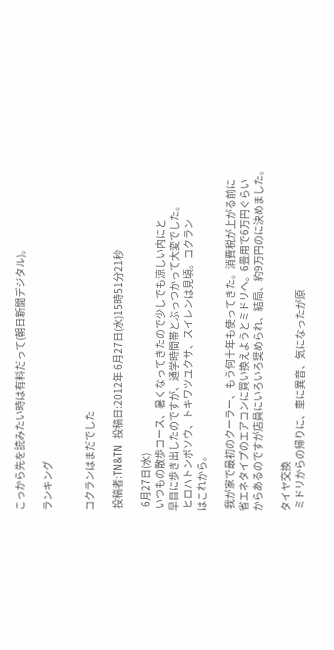こっから先を読みたい時は有料だって(朝日新聞デジタル)。

ランキング


コクランはまだでした

 投稿者:TN&TN  投稿日:2012年 6月27日(水)15時51分21秒

  6月27日(水)
 いつもの散歩コース、暑くなってきたので少しでも涼しい内にと
早目に歩き出したのですが、通学時間帯とぶっつかって大変でした。
 ヒロハトンボソウ、トキワツユクサ、スイレンは見頃。コクラン
はこれから。

 我が家で最初のクーラー、もう何十年も使ってきた。消費税が上がる前に
省エネタイプのエアコンに買い換えようとミドリへ。6畳用で6万円ぐらい
からあるのですが店員にいろいろ奨められ、結局、約9万円のに決めました。

タイヤ交換
 ミドリからの帰りに、車に異音、気になったが原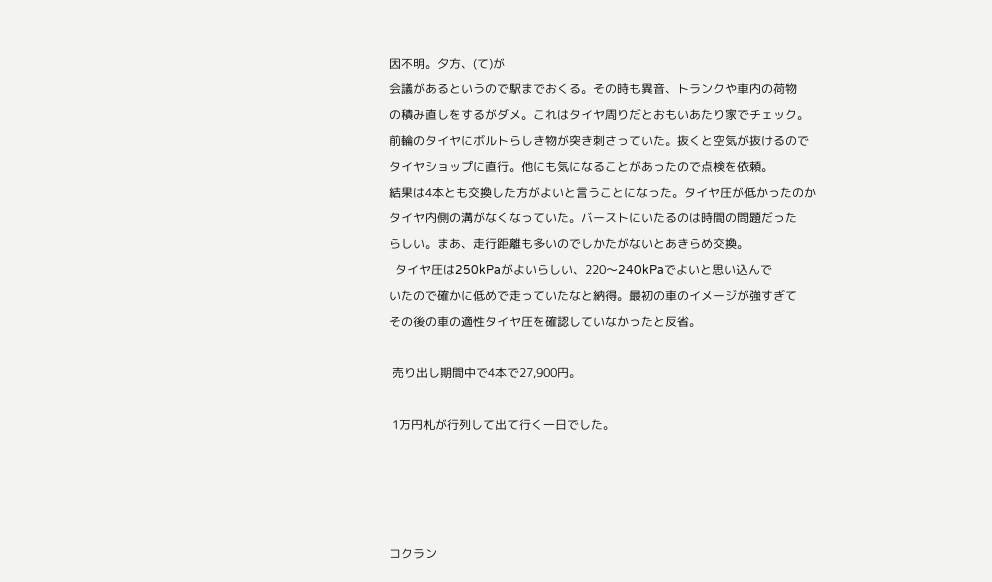因不明。夕方、(て)が
会議があるというので駅までおくる。その時も異音、トランクや車内の荷物
の積み直しをするがダメ。これはタイヤ周りだとおもいあたり家でチェック。
前輪のタイヤにボルトらしき物が突き刺さっていた。抜くと空気が抜けるので
タイヤショップに直行。他にも気になることがあったので点検を依頼。
結果は4本とも交換した方がよいと言うことになった。タイヤ圧が低かったのか
タイヤ内側の溝がなくなっていた。バーストにいたるのは時間の問題だった
らしい。まあ、走行距離も多いのでしかたがないとあきらめ交換。
  タイヤ圧は250kPaがよいらしい、220〜240kPaでよいと思い込んで
いたので確かに低めで走っていたなと納得。最初の車のイメージが強すぎて
その後の車の適性タイヤ圧を確認していなかったと反省。

 売り出し期間中で4本で27,900円。

 1万円札が行列して出て行く一日でした。




コクラン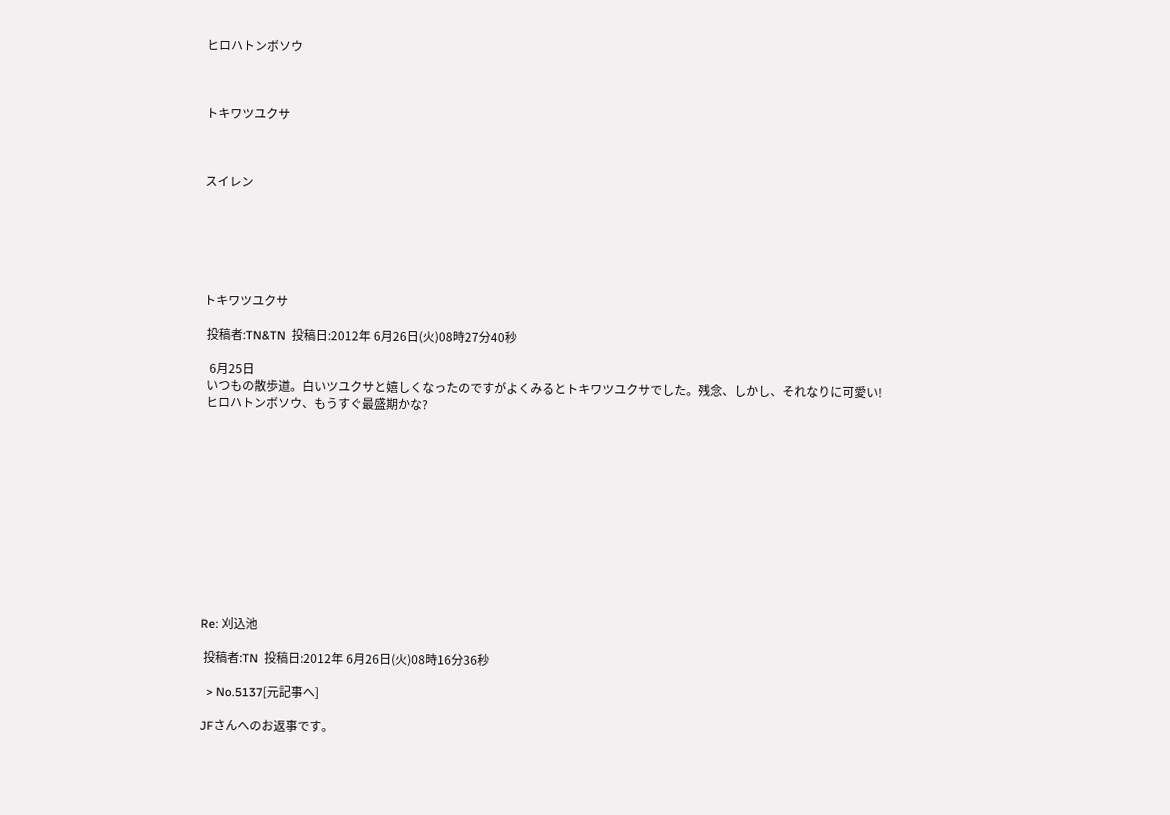ヒロハトンボソウ



トキワツユクサ



スイレン






トキワツユクサ

 投稿者:TN&TN  投稿日:2012年 6月26日(火)08時27分40秒

  6月25日
 いつもの散歩道。白いツユクサと嬉しくなったのですがよくみるとトキワツユクサでした。残念、しかし、それなりに可愛い!
 ヒロハトンボソウ、もうすぐ最盛期かな?












Re: 刈込池

 投稿者:TN  投稿日:2012年 6月26日(火)08時16分36秒

  > No.5137[元記事へ]

JFさんへのお返事です。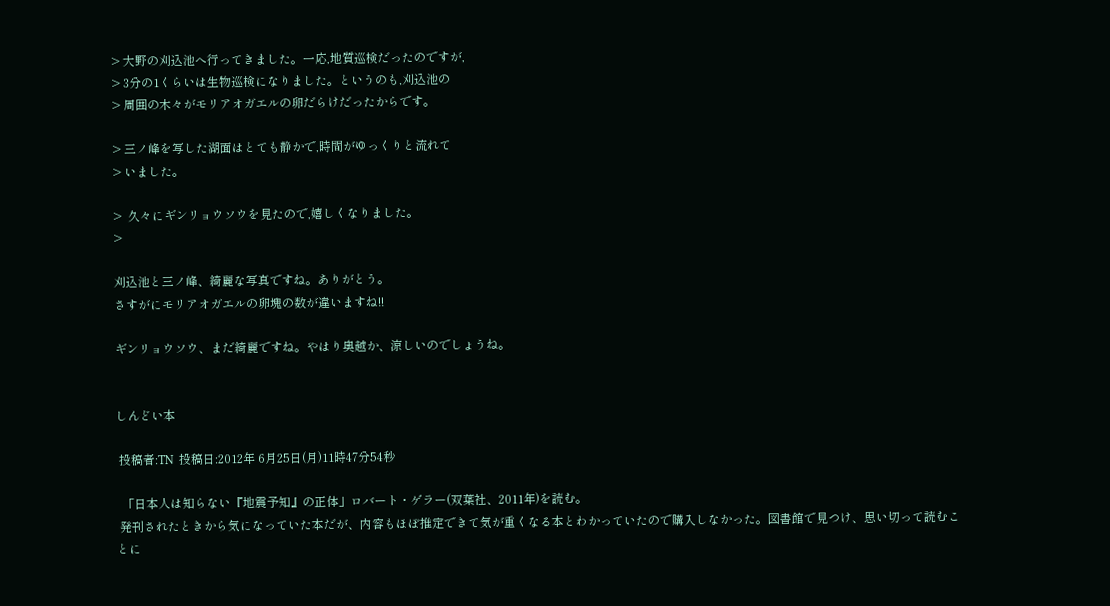> 大野の刈込池へ行ってきました。一応,地質巡検だったのですが,
> 3分の1くらいは生物巡検になりました。というのも,刈込池の
> 周囲の木々がモリアオガエルの卵だらけだったからです。

> 三ノ峰を写した湖面はとても静かで,時間がゆっくりと流れて
> いました。

>  久々にギンリョウソウを見たので,嬉しくなりました。
>

刈込池と三ノ峰、綺麗な写真ですね。ありがとう。
さすがにモリアオガエルの卵塊の数が違いますね!!

ギンリョウソウ、まだ綺麗ですね。やはり奥越か、涼しいのでしょうね。


しんどい本

 投稿者:TN  投稿日:2012年 6月25日(月)11時47分54秒

  「日本人は知らない『地震予知』の正体」ロバート・ゲラー(双葉社、2011年)を読む。
 発刊されたときから気になっていた本だが、内容もほぼ推定できて気が重くなる本とわかっていたので購入しなかった。図書館で見つけ、思い切って読むことに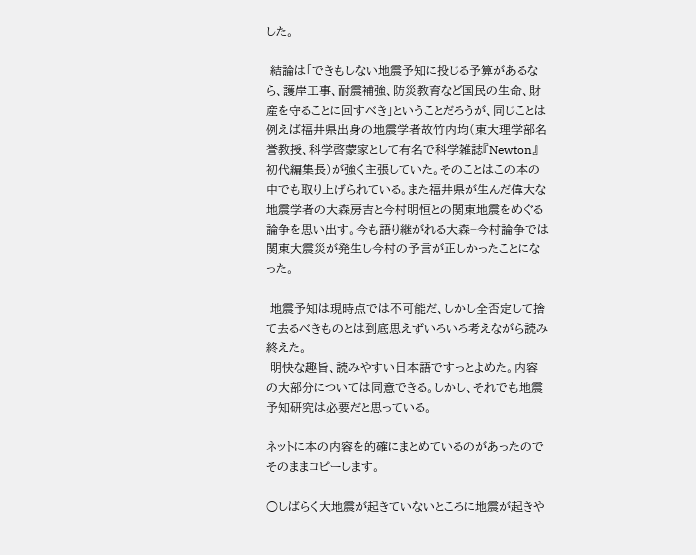した。

 結論は「できもしない地震予知に投じる予算があるなら、護岸工事、耐震補強、防災教育など国民の生命、財産を守ることに回すべき」ということだろうが、同じことは例えば福井県出身の地震学者故竹内均(東大理学部名誉教授、科学啓蒙家として有名で科学雑誌『Newton』初代編集長)が強く主張していた。そのことはこの本の中でも取り上げられている。また福井県が生んだ偉大な地震学者の大森房吉と今村明恒との関東地震をめぐる論争を思い出す。今も語り継がれる大森−今村論争では関東大震災が発生し今村の予言が正しかったことになった。

 地震予知は現時点では不可能だ、しかし全否定して捨て去るべきものとは到底思えずいろいろ考えながら読み終えた。
 明快な趣旨、読みやすい日本語ですっとよめた。内容の大部分については同意できる。しかし、それでも地震予知研究は必要だと思っている。

ネットに本の内容を的確にまとめているのがあったのでそのままコピーします。

○しばらく大地震が起きていないところに地震が起きや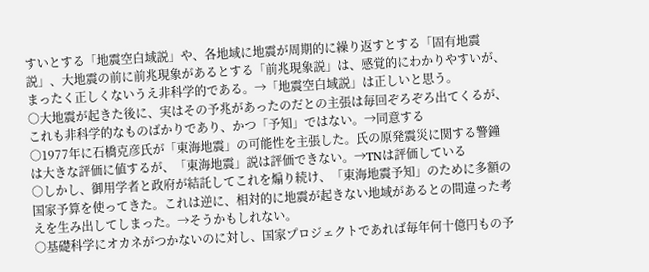すいとする「地震空白域説」や、各地域に地震が周期的に繰り返すとする「固有地震説」、大地震の前に前兆現象があるとする「前兆現象説」は、感覚的にわかりやすいが、まったく正しくないうえ非科学的である。→「地震空白域説」は正しいと思う。
○大地震が起きた後に、実はその予兆があったのだとの主張は毎回ぞろぞろ出てくるが、これも非科学的なものばかりであり、かつ「予知」ではない。→同意する
○1977年に石橋克彦氏が「東海地震」の可能性を主張した。氏の原発震災に関する警鐘は大きな評価に値するが、「東海地震」説は評価できない。→TNは評価している
○しかし、御用学者と政府が結託してこれを煽り続け、「東海地震予知」のために多額の国家予算を使ってきた。これは逆に、相対的に地震が起きない地域があるとの間違った考えを生み出してしまった。→そうかもしれない。
○基礎科学にオカネがつかないのに対し、国家プロジェクトであれば毎年何十億円もの予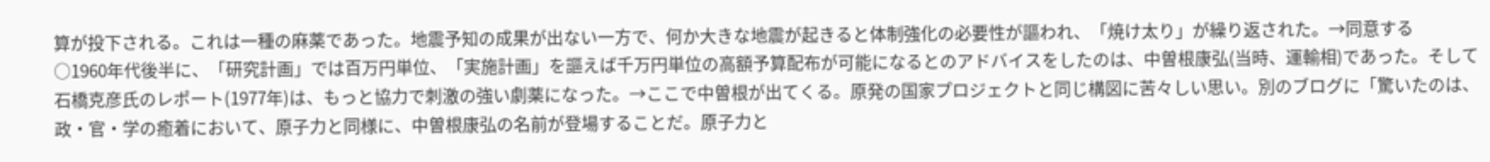算が投下される。これは一種の麻薬であった。地震予知の成果が出ない一方で、何か大きな地震が起きると体制強化の必要性が謳われ、「焼け太り」が繰り返された。→同意する
○1960年代後半に、「研究計画」では百万円単位、「実施計画」を謳えば千万円単位の高額予算配布が可能になるとのアドバイスをしたのは、中曽根康弘(当時、運輸相)であった。そして石橋克彦氏のレポート(1977年)は、もっと協力で刺激の強い劇薬になった。→ここで中曽根が出てくる。原発の国家プロジェクトと同じ構図に苦々しい思い。別のブログに「驚いたのは、政・官・学の癒着において、原子力と同様に、中曽根康弘の名前が登場することだ。原子力と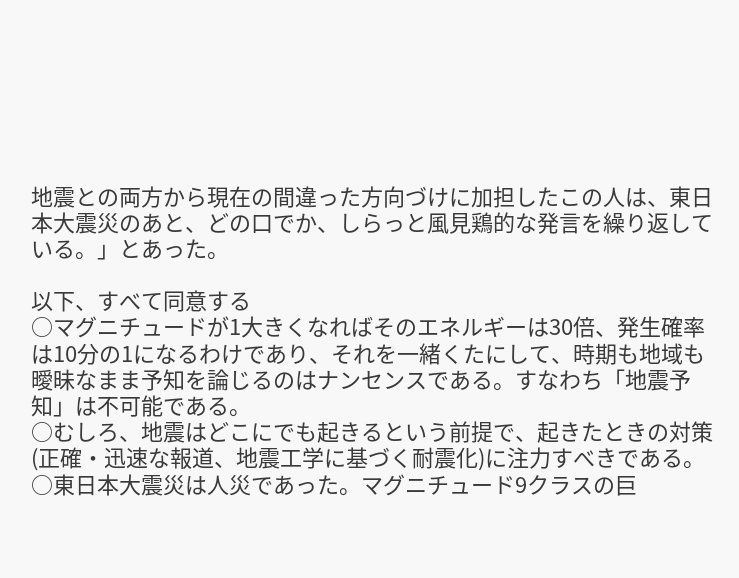地震との両方から現在の間違った方向づけに加担したこの人は、東日本大震災のあと、どの口でか、しらっと風見鶏的な発言を繰り返している。」とあった。

以下、すべて同意する
○マグニチュードが1大きくなればそのエネルギーは30倍、発生確率は10分の1になるわけであり、それを一緒くたにして、時期も地域も曖昧なまま予知を論じるのはナンセンスである。すなわち「地震予知」は不可能である。
○むしろ、地震はどこにでも起きるという前提で、起きたときの対策(正確・迅速な報道、地震工学に基づく耐震化)に注力すべきである。
○東日本大震災は人災であった。マグニチュード9クラスの巨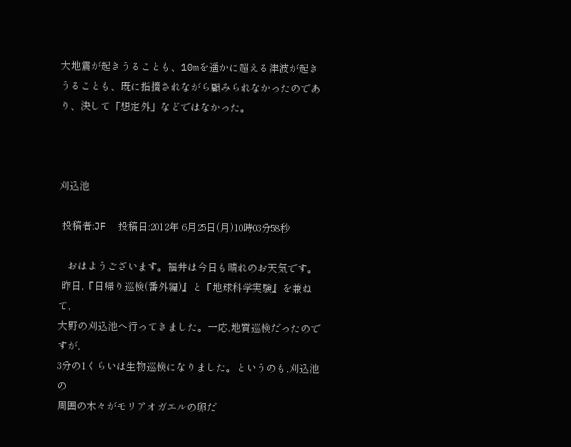大地震が起きうることも、10mを遥かに超える津波が起きうることも、既に指摘されながら顧みられなかったのであり、決して「想定外」などではなかった。



刈込池

 投稿者:JF  投稿日:2012年 6月25日(月)10時03分58秒

   おはようございます。福井は今日も晴れのお天気です。
 昨日,『日帰り巡検(番外編)』と『地球科学実験』を兼ねて,
大野の刈込池へ行ってきました。一応,地質巡検だったのですが,
3分の1くらいは生物巡検になりました。というのも,刈込池の
周囲の木々がモリアオガエルの卵だ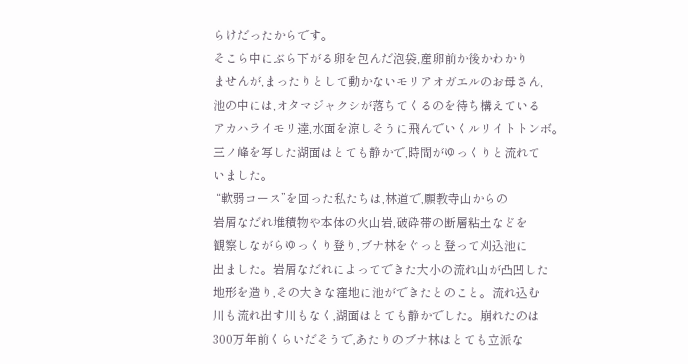らけだったからです。
そこら中にぶら下がる卵を包んだ泡袋,産卵前か後かわかり
ませんが,まったりとして動かないモリアオガエルのお母さん,
池の中には,オタマジャクシが落ちてくるのを待ち構えている
アカハライモリ達,水面を涼しそうに飛んでいくルリイトトンボ。
三ノ峰を写した湖面はとても静かで,時間がゆっくりと流れて
いました。
 “軟弱コース”を回った私たちは,林道で,願教寺山からの
岩屑なだれ堆積物や本体の火山岩,破砕帯の断層粘土などを
観察しながらゆっくり登り,ブナ林をぐっと登って刈込池に
出ました。岩屑なだれによってできた大小の流れ山が凸凹した
地形を造り,その大きな窪地に池ができたとのこと。流れ込む
川も流れ出す川もなく,湖面はとても静かでした。崩れたのは
300万年前くらいだそうで,あたりのブナ林はとても立派な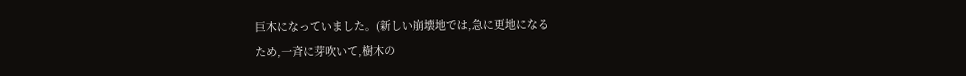巨木になっていました。(新しい崩壊地では,急に更地になる
ため,一斉に芽吹いて,樹木の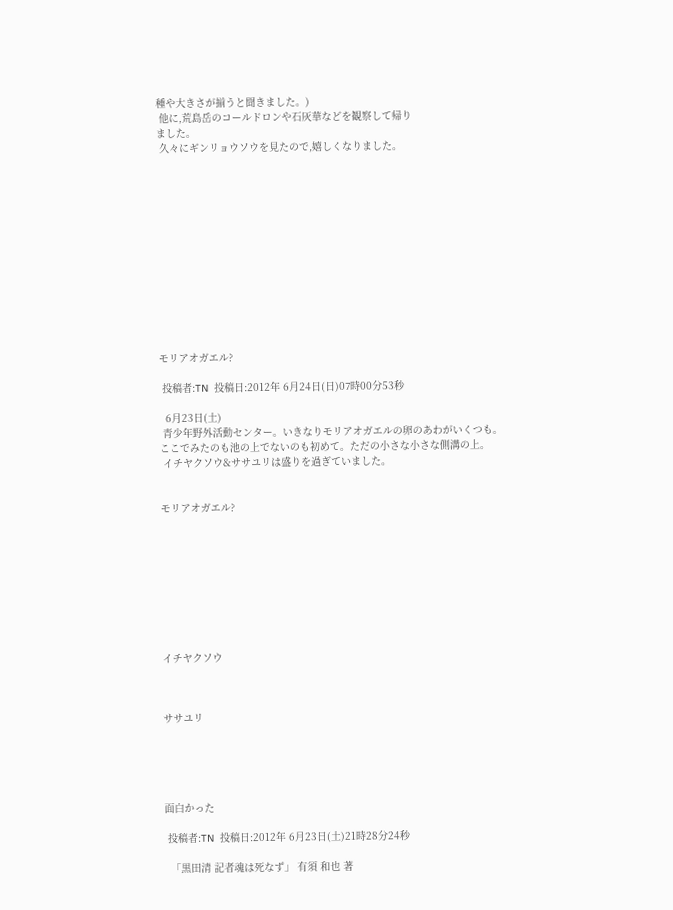種や大きさが揃うと聞きました。)
 他に,荒島岳のコールドロンや石灰華などを観察して帰り
ました。
 久々にギンリョウソウを見たので,嬉しくなりました。













モリアオガエル?

 投稿者:TN  投稿日:2012年 6月24日(日)07時00分53秒

  6月23日(土)
 青少年野外活動センター。いきなりモリアオガエルの卵のあわがいくつも。
ここでみたのも池の上でないのも初めて。ただの小さな小さな側溝の上。
 イチヤクソウ&ササユリは盛りを過ぎていました。


モリアオガエル?









イチヤクソウ



ササユリ





面白かった

 投稿者:TN  投稿日:2012年 6月23日(土)21時28分24秒

  「黒田清 記者魂は死なず」 有須 和也 著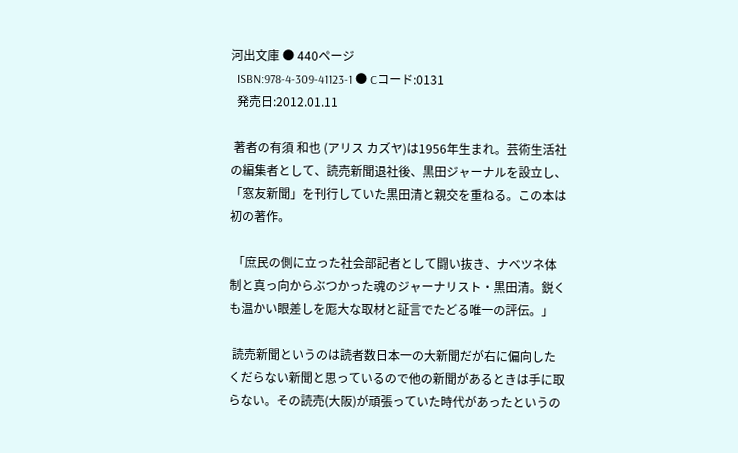河出文庫 ● 440ページ
  ISBN:978-4-309-41123-1 ● Cコード:0131
  発売日:2012.01.11

 著者の有須 和也 (アリス カズヤ)は1956年生まれ。芸術生活社の編集者として、読売新聞退社後、黒田ジャーナルを設立し、「窓友新聞」を刊行していた黒田清と親交を重ねる。この本は初の著作。

 「庶民の側に立った社会部記者として闘い抜き、ナベツネ体制と真っ向からぶつかった魂のジャーナリスト・黒田清。鋭くも温かい眼差しを厖大な取材と証言でたどる唯一の評伝。」

 読売新聞というのは読者数日本一の大新聞だが右に偏向したくだらない新聞と思っているので他の新聞があるときは手に取らない。その読売(大阪)が頑張っていた時代があったというの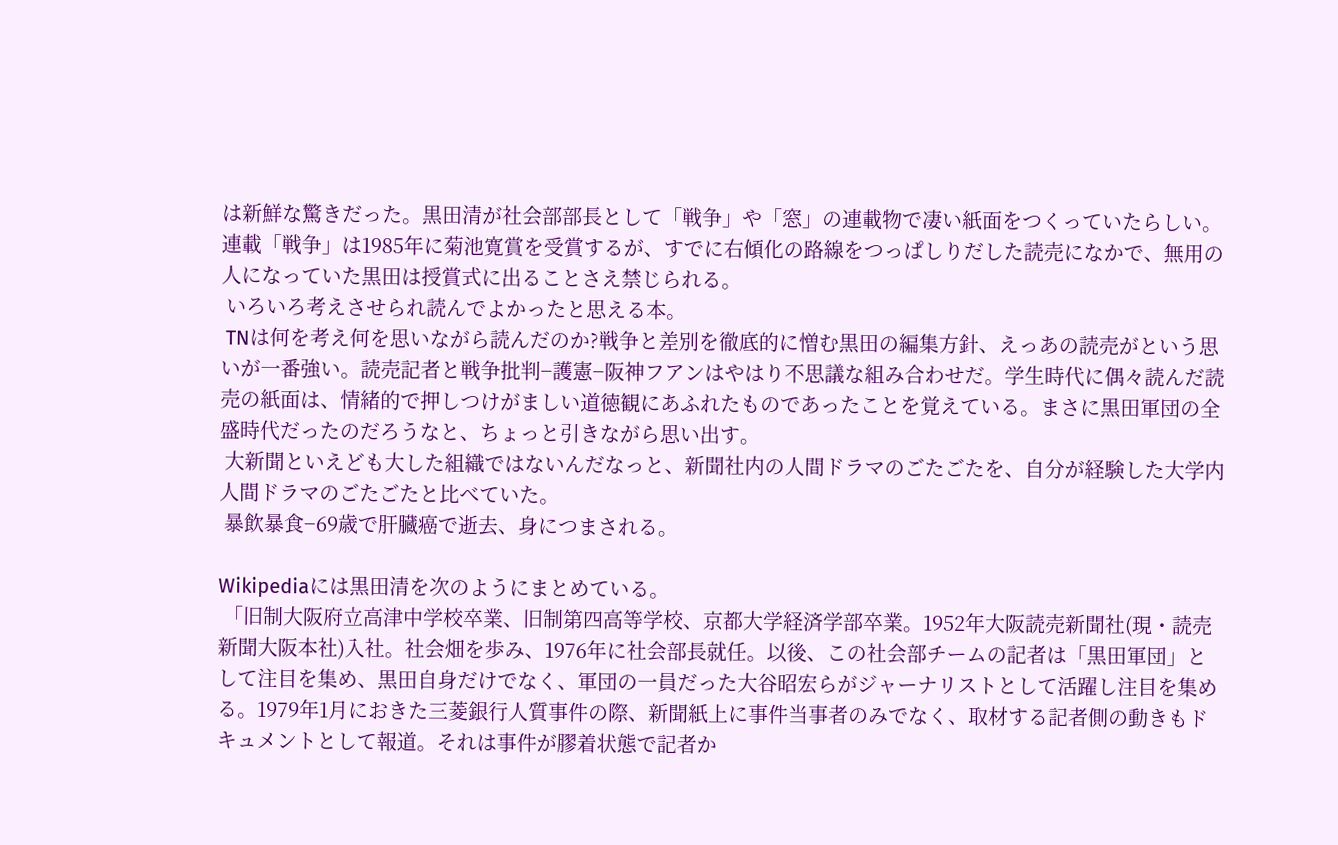は新鮮な驚きだった。黒田清が社会部部長として「戦争」や「窓」の連載物で凄い紙面をつくっていたらしい。連載「戦争」は1985年に菊池寛賞を受賞するが、すでに右傾化の路線をつっぱしりだした読売になかで、無用の人になっていた黒田は授賞式に出ることさえ禁じられる。
 いろいろ考えさせられ読んでよかったと思える本。
 TNは何を考え何を思いながら読んだのか?戦争と差別を徹底的に憎む黒田の編集方針、えっあの読売がという思いが一番強い。読売記者と戦争批判−護憲−阪神フアンはやはり不思議な組み合わせだ。学生時代に偶々読んだ読売の紙面は、情緒的で押しつけがましい道徳観にあふれたものであったことを覚えている。まさに黒田軍団の全盛時代だったのだろうなと、ちょっと引きながら思い出す。
 大新聞といえども大した組織ではないんだなっと、新聞社内の人間ドラマのごたごたを、自分が経験した大学内人間ドラマのごたごたと比べていた。
 暴飲暴食−69歳で肝臓癌で逝去、身につまされる。

Wikipediaには黒田清を次のようにまとめている。
 「旧制大阪府立高津中学校卒業、旧制第四高等学校、京都大学経済学部卒業。1952年大阪読売新聞社(現・読売新聞大阪本社)入社。社会畑を歩み、1976年に社会部長就任。以後、この社会部チームの記者は「黒田軍団」として注目を集め、黒田自身だけでなく、軍団の一員だった大谷昭宏らがジャーナリストとして活躍し注目を集める。1979年1月におきた三菱銀行人質事件の際、新聞紙上に事件当事者のみでなく、取材する記者側の動きもドキュメントとして報道。それは事件が膠着状態で記者か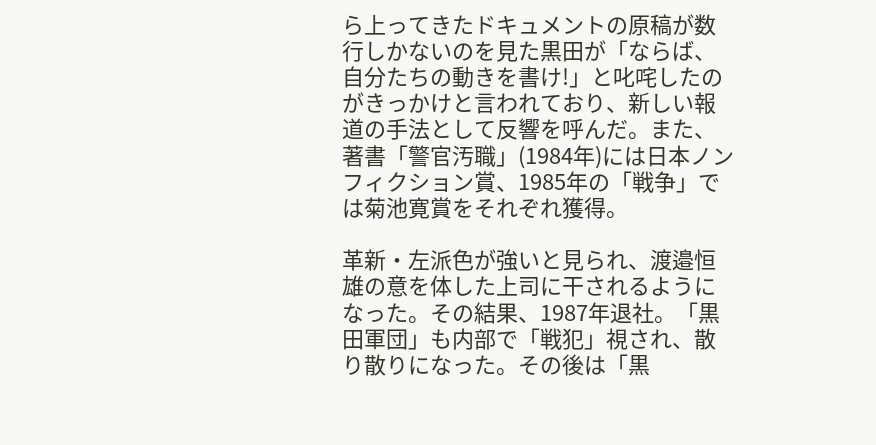ら上ってきたドキュメントの原稿が数行しかないのを見た黒田が「ならば、自分たちの動きを書け!」と叱咤したのがきっかけと言われており、新しい報道の手法として反響を呼んだ。また、著書「警官汚職」(1984年)には日本ノンフィクション賞、1985年の「戦争」では菊池寛賞をそれぞれ獲得。

革新・左派色が強いと見られ、渡邉恒雄の意を体した上司に干されるようになった。その結果、1987年退社。「黒田軍団」も内部で「戦犯」視され、散り散りになった。その後は「黒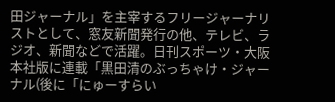田ジャーナル」を主宰するフリージャーナリストとして、窓友新聞発行の他、テレビ、ラジオ、新聞などで活躍。日刊スポーツ・大阪本社版に連載「黒田清のぶっちゃけ・ジャーナル(後に「にゅーすらい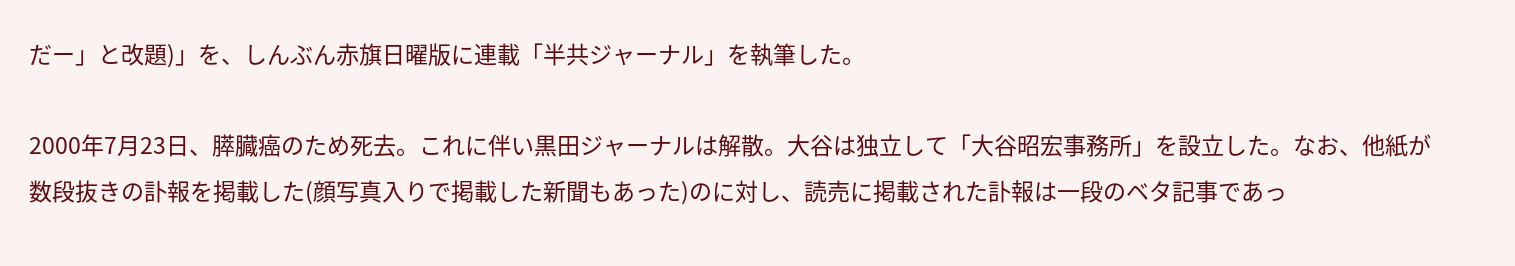だー」と改題)」を、しんぶん赤旗日曜版に連載「半共ジャーナル」を執筆した。

2000年7月23日、膵臓癌のため死去。これに伴い黒田ジャーナルは解散。大谷は独立して「大谷昭宏事務所」を設立した。なお、他紙が数段抜きの訃報を掲載した(顔写真入りで掲載した新聞もあった)のに対し、読売に掲載された訃報は一段のベタ記事であっ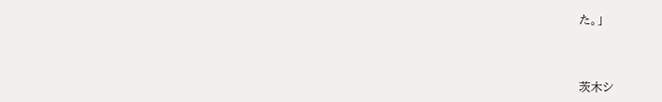た。」



茨木シ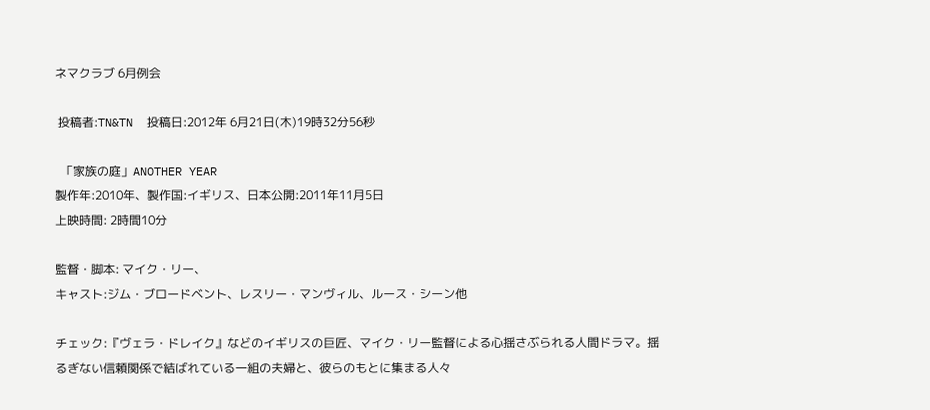ネマクラブ 6月例会

 投稿者:TN&TN  投稿日:2012年 6月21日(木)19時32分56秒

  「家族の庭」ANOTHER YEAR
製作年:2010年、製作国:イギリス、日本公開:2011年11月5日
上映時間: 2時間10分

監督・脚本: マイク・リー、
キャスト:ジム・ブロードベント、レスリー・マンヴィル、ルース・シーン他

チェック:『ヴェラ・ドレイク』などのイギリスの巨匠、マイク・リー監督による心揺さぶられる人間ドラマ。揺るぎない信頼関係で結ばれている一組の夫婦と、彼らのもとに集まる人々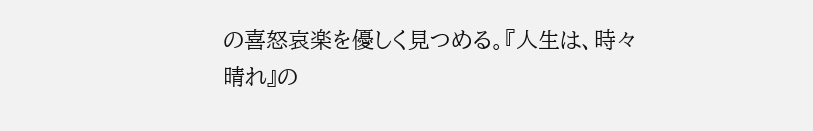の喜怒哀楽を優しく見つめる。『人生は、時々晴れ』の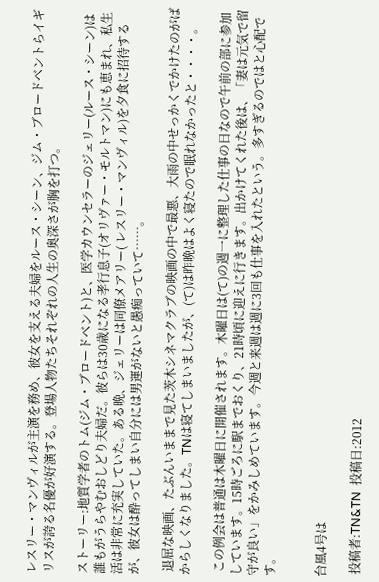レスリー・マンヴィルが主演を務め、彼女を支える夫婦をルース・シーン、ジム・ブロードベントらイギリスが誇る名優が好演する。登場人物たちそれぞれの人生の奥深さが胸を打つ。

ストーリー:地質学者のトム(ジム・ブロードベント)と、医学カウンセラーのジェリー(ルース・シーン)は誰もがうらやむおしどり夫婦だ。彼らは30歳になる孝行息子(オリヴァー・モルトマン)にも恵まれ、私生活は非常に充実していた。ある晩、ジェリーは同僚メアリー( レスリー・マンヴィル)を夕食に招待するが、彼女は酔ってしまい自分には男運がないと愚痴っていて……。

 退屈な映画、たぶんいままで見た茨木シネマクラブの映画の中で最悪、大雨の中せっかくでかけたのがばからしくなりました。TNは寝てしまいましたが、(て)は昨晩はよく寝たので眠れなかったと・・・・。

 この例会は普通は木曜日に開催されます。木曜日は(て)の週一に整理した仕事の日なので午前の部に参加しています。15時ごろに駅までおくり、21時頃に迎えに行きます。出かけてくれた後は、「妻は元気で留守が良い」をかみしめています。今週と来週は週に3回も仕事を入れたという。多すぎるのではと心配です。


台風4号は

 投稿者:TN&TN  投稿日:2012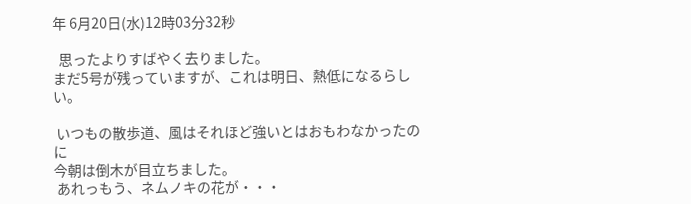年 6月20日(水)12時03分32秒

  思ったよりすばやく去りました。
まだ5号が残っていますが、これは明日、熱低になるらしい。

 いつもの散歩道、風はそれほど強いとはおもわなかったのに
今朝は倒木が目立ちました。
 あれっもう、ネムノキの花が・・・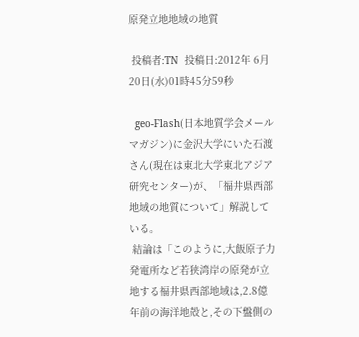原発立地地域の地質

 投稿者:TN  投稿日:2012年 6月20日(水)01時45分59秒

  geo-Flash(日本地質学会メールマガジン)に金沢大学にいた石渡さん(現在は東北大学東北アジア研究センター)が、「福井県西部地域の地質について」解説している。
 結論は「このように,大飯原子力発電所など若狭湾岸の原発が立地する福井県西部地域は,2.8億年前の海洋地殻と,その下盤側の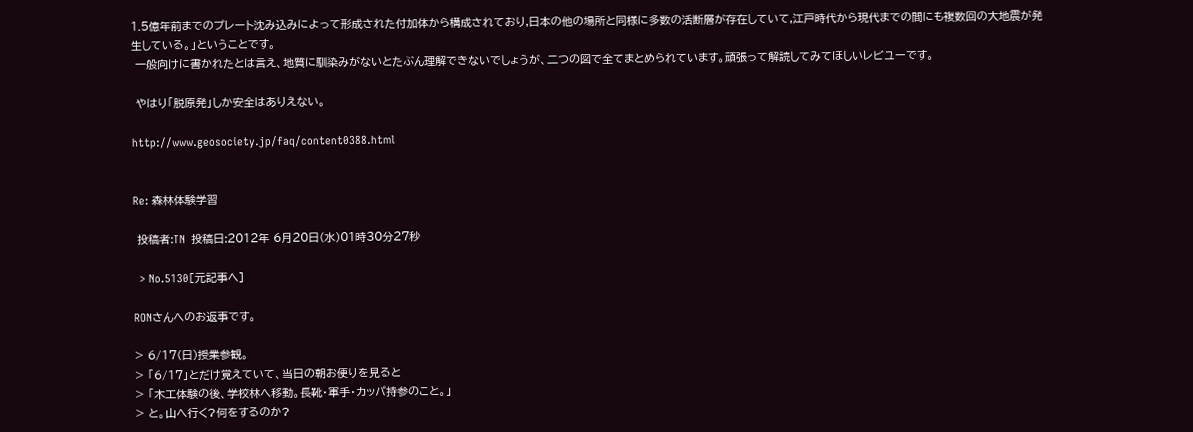1.5億年前までのプレート沈み込みによって形成された付加体から構成されており,日本の他の場所と同様に多数の活断層が存在していて,江戸時代から現代までの間にも複数回の大地震が発生している。」ということです。
 一般向けに書かれたとは言え、地質に馴染みがないとたぶん理解できないでしょうが、二つの図で全てまとめられています。頑張って解読してみてほしいレビユーです。

 やはり「脱原発」しか安全はありえない。

http://www.geosociety.jp/faq/content0388.html


Re: 森林体験学習

 投稿者:TN  投稿日:2012年 6月20日(水)01時30分27秒

  > No.5130[元記事へ]

RONさんへのお返事です。

> 6/17(日)授業参観。
> 「6/17」とだけ覚えていて、当日の朝お便りを見ると
> 「木工体験の後、学校林へ移動。長靴・軍手・カッパ持参のこと。」
> と。山へ行く?何をするのか?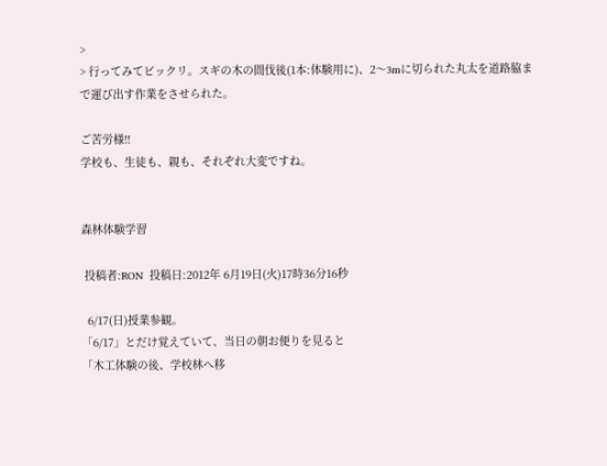>
> 行ってみてビックリ。スギの木の間伐後(1本:体験用に)、2〜3mに切られた丸太を道路脇まで運び出す作業をさせられた。

ご苦労様!!
学校も、生徒も、親も、それぞれ大変ですね。


森林体験学習

 投稿者:RON  投稿日:2012年 6月19日(火)17時36分16秒

  6/17(日)授業参観。
「6/17」とだけ覚えていて、当日の朝お便りを見ると
「木工体験の後、学校林へ移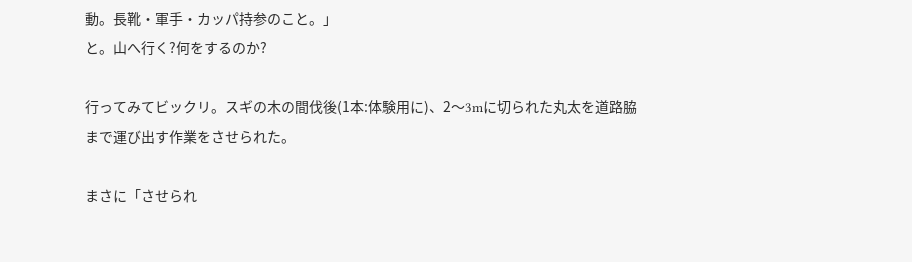動。長靴・軍手・カッパ持参のこと。」
と。山へ行く?何をするのか?

行ってみてビックリ。スギの木の間伐後(1本:体験用に)、2〜3mに切られた丸太を道路脇まで運び出す作業をさせられた。

まさに「させられ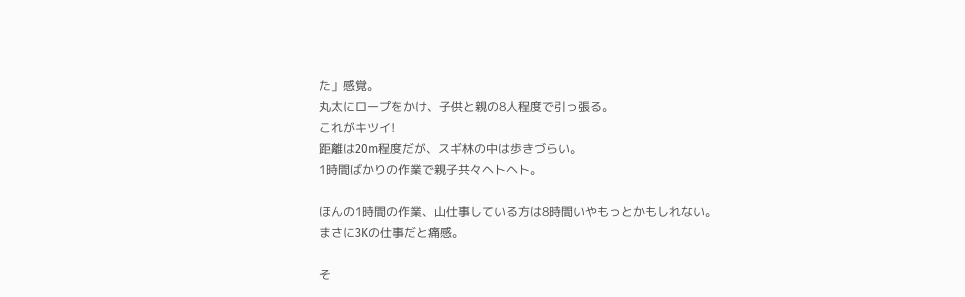た」感覚。
丸太にロープをかけ、子供と親の8人程度で引っ張る。
これがキツイ!
距離は20m程度だが、スギ林の中は歩きづらい。
1時間ばかりの作業で親子共々ヘトヘト。

ほんの1時間の作業、山仕事している方は8時間いやもっとかもしれない。
まさに3Kの仕事だと痛感。

そ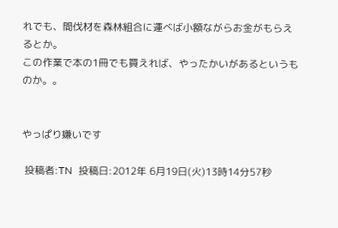れでも、間伐材を森林組合に運べば小額ながらお金がもらえるとか。
この作業で本の1冊でも買えれば、やったかいがあるというものか。。


やっぱり嫌いです

 投稿者:TN  投稿日:2012年 6月19日(火)13時14分57秒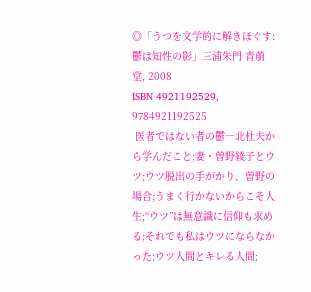◎「うつを文学的に解きほぐす: 鬱は知性の影」三浦朱門 青萠堂, 2008
ISBN 4921192529, 9784921192525
 医者ではない者の鬱―北杜夫から学んだこと;妻・曽野綾子とウツ;ウツ脱出の手がかり、曽野の場合;うまく行かないからこそ人生;“ウツ”は無意識に信仰も求める;それでも私はウツにならなかった;ウツ人間とキレる人間;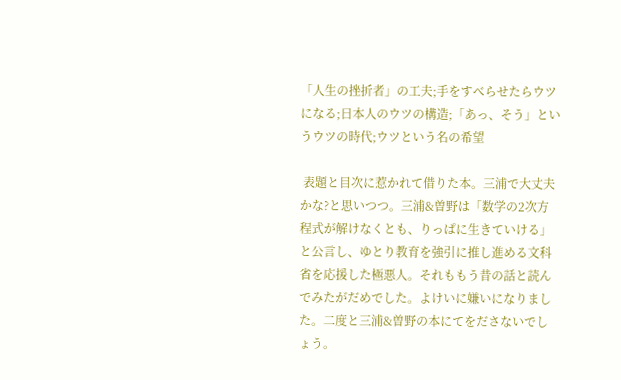「人生の挫折者」の工夫;手をすべらせたらウツになる;日本人のウツの構造;「あっ、そう」というウツの時代;ウツという名の希望

 表題と目次に惹かれて借りた本。三浦で大丈夫かな?と思いつつ。三浦&曽野は「数学の2次方程式が解けなくとも、りっぱに生きていける」と公言し、ゆとり教育を強引に推し進める文科省を応援した極悪人。それももう昔の話と読んでみたがだめでした。よけいに嫌いになりました。二度と三浦&曽野の本にてをださないでしょう。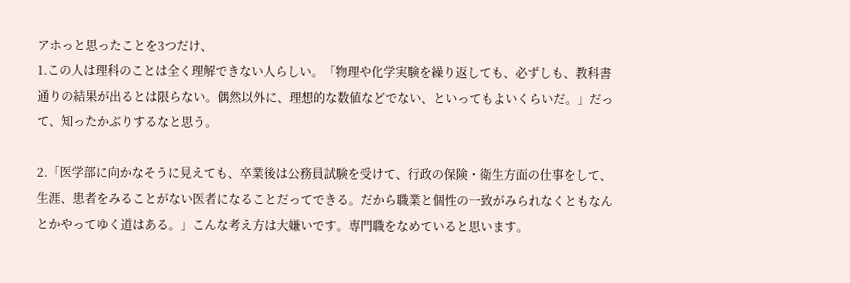アホっと思ったことを3つだけ、
1.この人は理科のことは全く理解できない人らしい。「物理や化学実験を繰り返しても、必ずしも、教科書通りの結果が出るとは限らない。偶然以外に、理想的な数値などでない、といってもよいくらいだ。」だって、知ったかぶりするなと思う。

2.「医学部に向かなそうに見えても、卒業後は公務員試験を受けて、行政の保険・衛生方面の仕事をして、生涯、患者をみることがない医者になることだってできる。だから職業と個性の一致がみられなくともなんとかやってゆく道はある。」こんな考え方は大嫌いです。専門職をなめていると思います。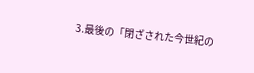3.最後の「閉ざされた今世紀の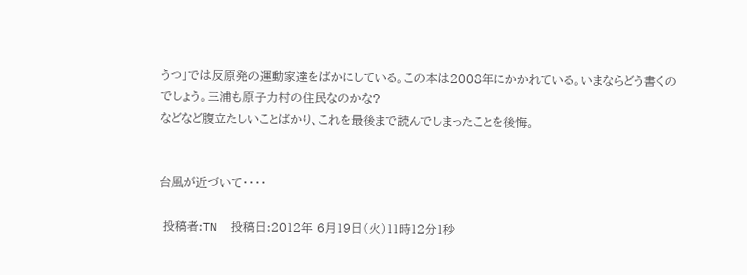うつ」では反原発の運動家達をばかにしている。この本は2008年にかかれている。いまならどう書くのでしょう。三浦も原子力村の住民なのかな?
などなど腹立たしいことばかり、これを最後まで読んでしまったことを後悔。


台風が近づいて・・・・

 投稿者:TN  投稿日:2012年 6月19日(火)11時12分1秒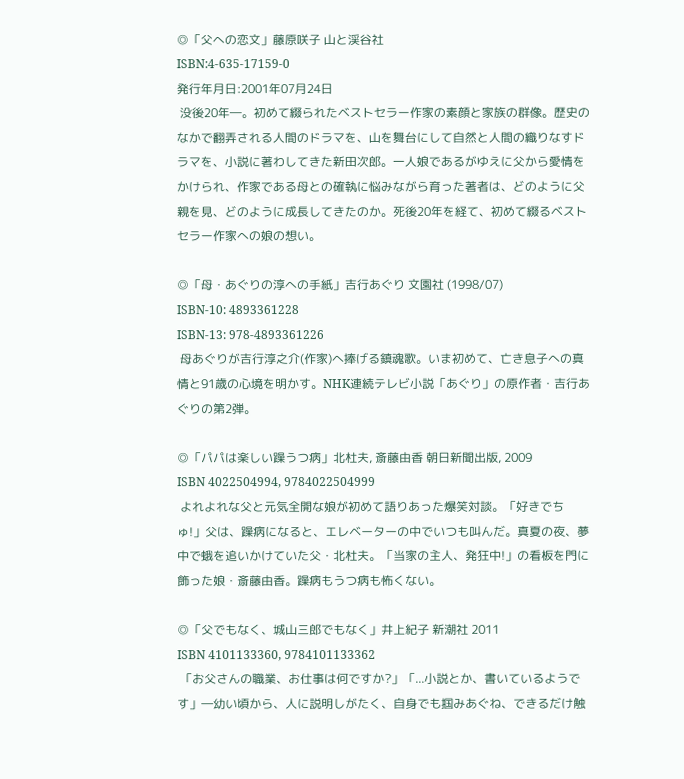◎「父への恋文」藤原咲子 山と渓谷社
ISBN:4-635-17159-0
発行年月日:2001年07月24日
 没後20年―。初めて綴られたベストセラー作家の素顔と家族の群像。歴史のなかで翻弄される人間のドラマを、山を舞台にして自然と人間の織りなすドラマを、小説に著わしてきた新田次郎。一人娘であるがゆえに父から愛情をかけられ、作家である母との確執に悩みながら育った著者は、どのように父親を見、どのように成長してきたのか。死後20年を経て、初めて綴るベストセラー作家への娘の想い。

◎「母・あぐりの淳への手紙」吉行あぐり 文園社 (1998/07)
ISBN-10: 4893361228
ISBN-13: 978-4893361226
 母あぐりが吉行淳之介(作家)へ捧げる鎮魂歌。いま初めて、亡き息子への真情と91歳の心境を明かす。NHK連続テレビ小説「あぐり」の原作者・吉行あぐりの第2弾。

◎「パパは楽しい躁うつ病」北杜夫, 斎藤由香 朝日新聞出版, 2009
ISBN 4022504994, 9784022504999
 よれよれな父と元気全開な娘が初めて語りあった爆笑対談。「好きでちゅ!」父は、躁病になると、エレベーターの中でいつも叫んだ。真夏の夜、夢中で蛾を追いかけていた父・北杜夫。「当家の主人、発狂中!」の看板を門に飾った娘・斎藤由香。躁病もうつ病も怖くない。

◎「父でもなく、城山三郎でもなく」井上紀子 新潮社 2011
ISBN 4101133360, 9784101133362
 「お父さんの職業、お仕事は何ですか?」「...小説とか、書いているようです」―幼い頃から、人に説明しがたく、自身でも掴みあぐね、できるだけ触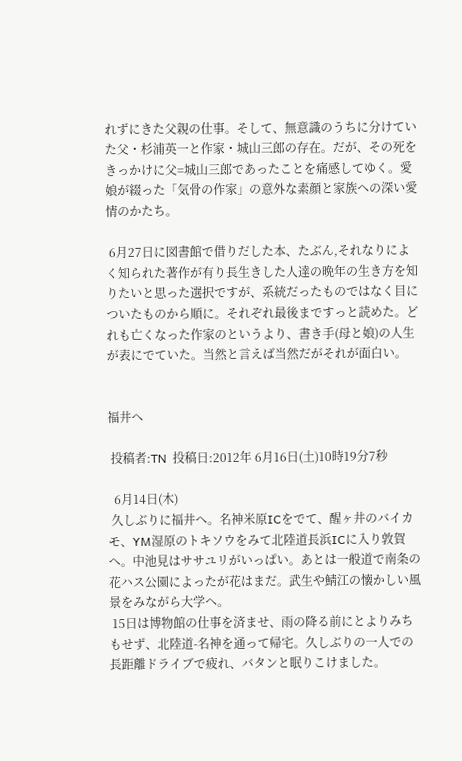れずにきた父親の仕事。そして、無意識のうちに分けていた父・杉浦英一と作家・城山三郎の存在。だが、その死をきっかけに父=城山三郎であったことを痛感してゆく。愛娘が綴った「気骨の作家」の意外な素顔と家族への深い愛情のかたち。

 6月27日に図書館で借りだした本、たぶん,それなりによく知られた著作が有り長生きした人達の晩年の生き方を知りたいと思った選択ですが、系統だったものではなく目についたものから順に。それぞれ最後まですっと読めた。どれも亡くなった作家のというより、書き手(母と娘)の人生が表にでていた。当然と言えば当然だがそれが面白い。


福井へ

 投稿者:TN  投稿日:2012年 6月16日(土)10時19分7秒

  6月14日(木)
 久しぶりに福井へ。名神米原ICをでて、醒ヶ井のバイカモ、YM湿原のトキソウをみて北陸道長浜ICに入り敦賀へ。中池見はササユリがいっぱい。あとは一般道で南条の花ハス公園によったが花はまだ。武生や鯖江の懐かしい風景をみながら大学へ。
 15日は博物館の仕事を済ませ、雨の降る前にとよりみちもせず、北陸道-名神を通って帰宅。久しぶりの一人での長距離ドライブで疲れ、バタンと眠りこけました。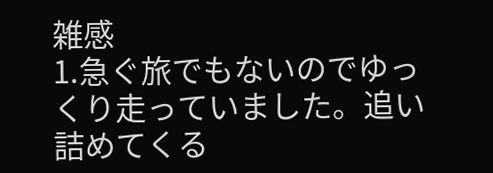雑感
1.急ぐ旅でもないのでゆっくり走っていました。追い詰めてくる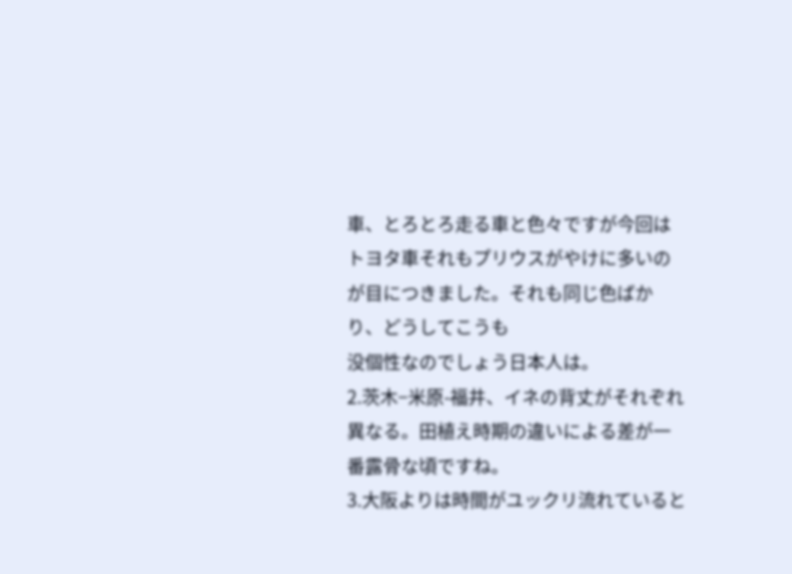車、とろとろ走る車と色々ですが今回はトヨタ車それもプリウスがやけに多いのが目につきました。それも同じ色ばかり、どうしてこうも
没個性なのでしょう日本人は。
2.茨木−米原-福井、イネの背丈がそれぞれ異なる。田植え時期の違いによる差が一番露骨な頃ですね。
3.大阪よりは時間がユックリ流れていると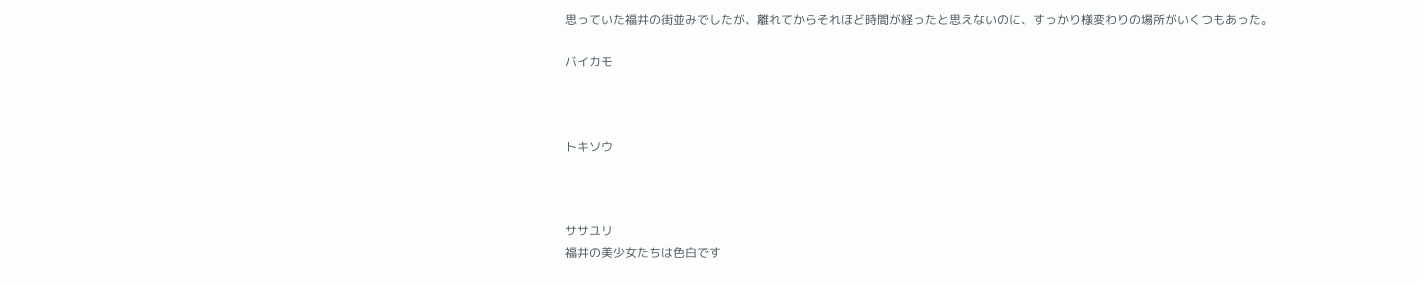思っていた福井の街並みでしたが、離れてからそれほど時間が経ったと思えないのに、すっかり様変わりの場所がいくつもあった。

バイカモ



トキソウ



ササユリ
福井の美少女たちは色白です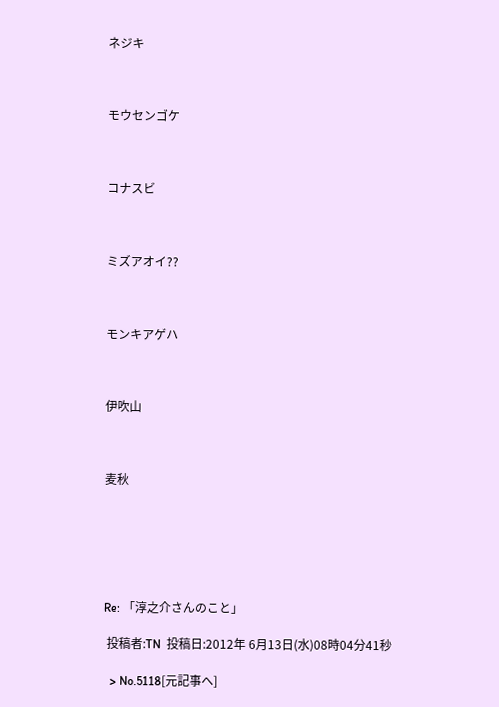ネジキ



モウセンゴケ



コナスビ



ミズアオイ??



モンキアゲハ



伊吹山



麦秋






Re: 「淳之介さんのこと」

 投稿者:TN  投稿日:2012年 6月13日(水)08時04分41秒

  > No.5118[元記事へ]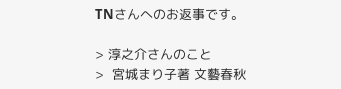TNさんへのお返事です。

> 淳之介さんのこと
>  宮城まり子著 文藝春秋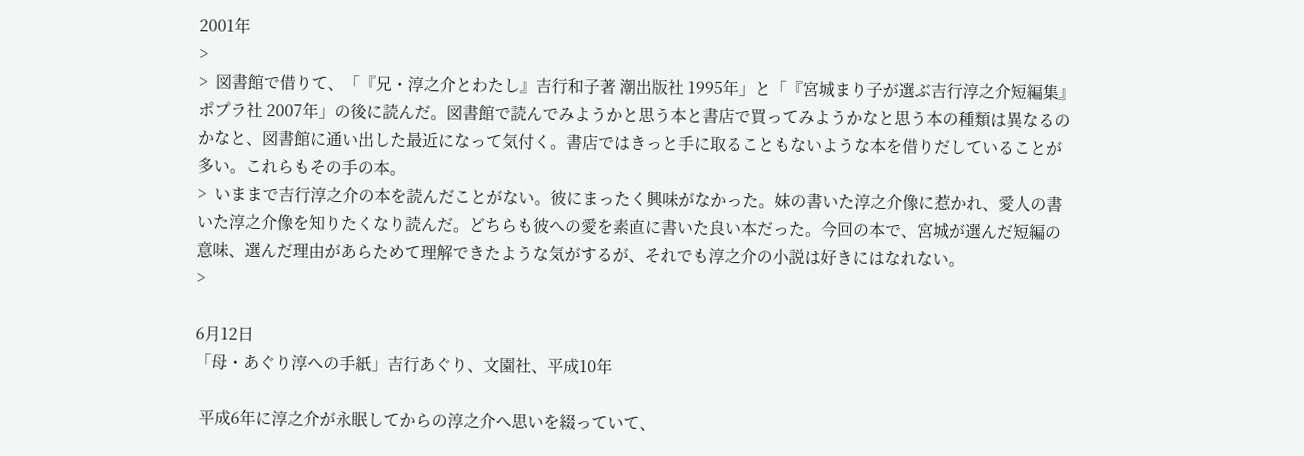2001年
>
>  図書館で借りて、「『兄・淳之介とわたし』吉行和子著 潮出版社 1995年」と「『宮城まり子が選ぶ吉行淳之介短編集』ポプラ社 2007年」の後に読んだ。図書館で読んでみようかと思う本と書店で買ってみようかなと思う本の種類は異なるのかなと、図書館に通い出した最近になって気付く。書店ではきっと手に取ることもないような本を借りだしていることが多い。これらもその手の本。
>  いままで吉行淳之介の本を読んだことがない。彼にまったく興味がなかった。妹の書いた淳之介像に惹かれ、愛人の書いた淳之介像を知りたくなり読んだ。どちらも彼への愛を素直に書いた良い本だった。今回の本で、宮城が選んだ短編の意味、選んだ理由があらためて理解できたような気がするが、それでも淳之介の小説は好きにはなれない。
>

6月12日
「母・あぐり淳への手紙」吉行あぐり、文園社、平成10年

 平成6年に淳之介が永眠してからの淳之介へ思いを綴っていて、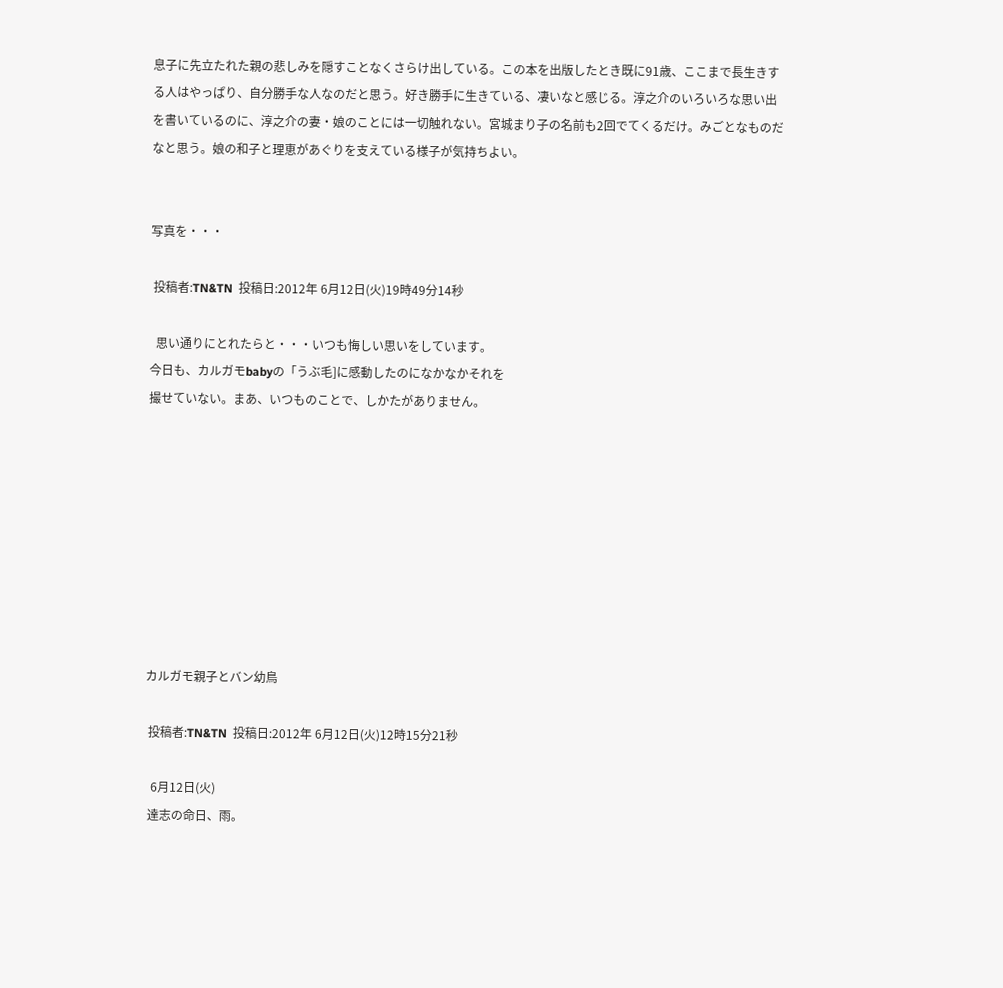息子に先立たれた親の悲しみを隠すことなくさらけ出している。この本を出版したとき既に91歳、ここまで長生きする人はやっぱり、自分勝手な人なのだと思う。好き勝手に生きている、凄いなと感じる。淳之介のいろいろな思い出を書いているのに、淳之介の妻・娘のことには一切触れない。宮城まり子の名前も2回でてくるだけ。みごとなものだなと思う。娘の和子と理恵があぐりを支えている様子が気持ちよい。


写真を・・・

 投稿者:TN&TN  投稿日:2012年 6月12日(火)19時49分14秒

  思い通りにとれたらと・・・いつも悔しい思いをしています。
今日も、カルガモbabyの「うぶ毛]に感動したのになかなかそれを
撮せていない。まあ、いつものことで、しかたがありません。









カルガモ親子とバン幼鳥

 投稿者:TN&TN  投稿日:2012年 6月12日(火)12時15分21秒

  6月12日(火)
 達志の命日、雨。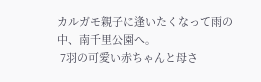カルガモ親子に逢いたくなって雨の中、南千里公園へ。
 7羽の可愛い赤ちゃんと母さ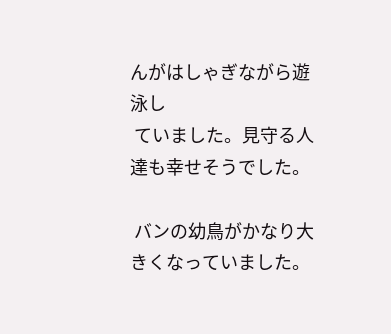んがはしゃぎながら遊泳し
 ていました。見守る人達も幸せそうでした。

 バンの幼鳥がかなり大きくなっていました。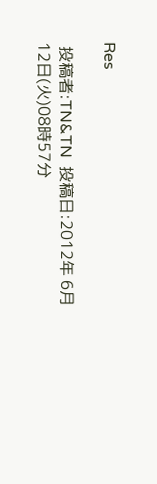Res

 投稿者:TN&TN  投稿日:2012年 6月12日(火)08時57分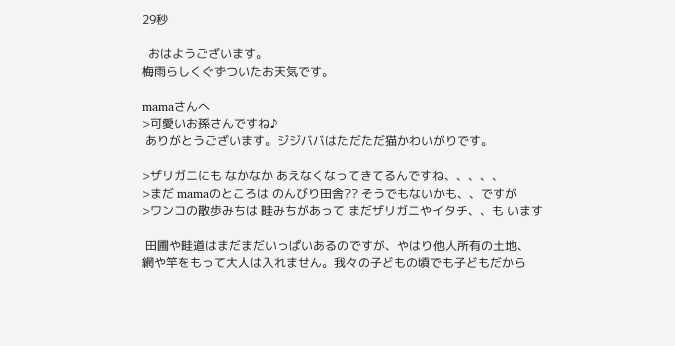29秒

  おはようございます。
梅雨らしくぐずついたお天気です。

mamaさんへ
>可愛いお孫さんですね♪
 ありがとうございます。ジジババはただただ猫かわいがりです。

>ザリガニにも なかなか あえなくなってきてるんですね、、、、、
>まだ mamaのところは のんびり田舎?? そうでもないかも、、ですが
>ワンコの散歩みちは 畦みちがあって まだザリガニやイタチ、、も います

 田圃や畦道はまだまだいっぱいあるのですが、やはり他人所有の土地、
網や竿をもって大人は入れません。我々の子どもの頃でも子どもだから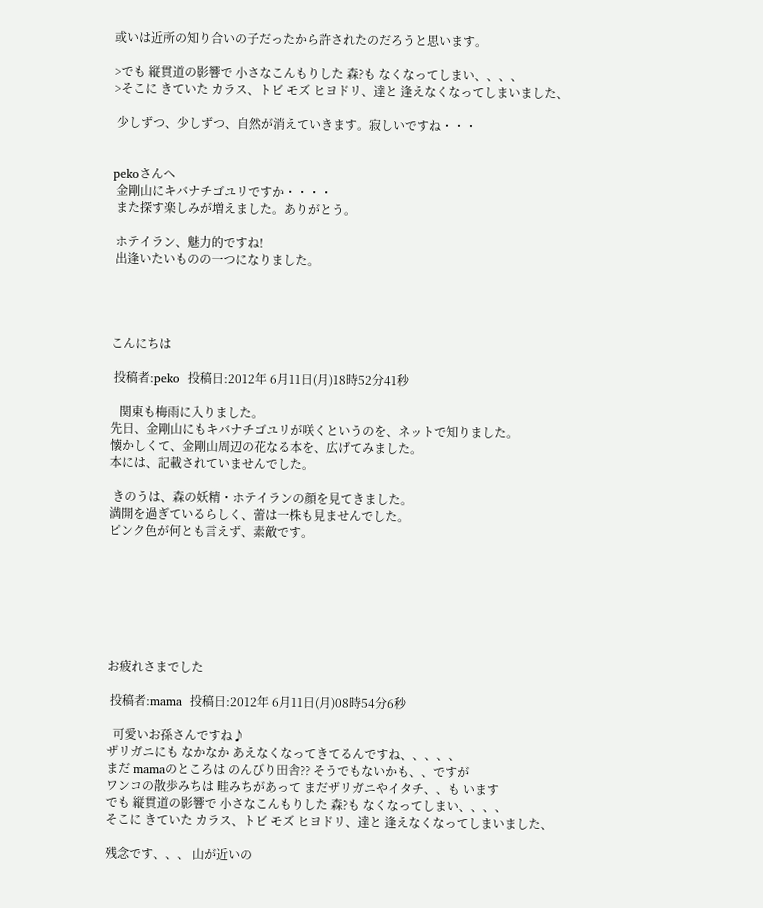或いは近所の知り合いの子だったから許されたのだろうと思います。

>でも 縦貫道の影響で 小さなこんもりした 森?も なくなってしまい、、、、
>そこに きていた カラス、トビ モズ ヒヨドリ、達と 逢えなくなってしまいました、

 少しずつ、少しずつ、自然が消えていきます。寂しいですね・・・


pekoさんへ
 金剛山にキバナチゴユリですか・・・・
 また探す楽しみが増えました。ありがとう。

 ホテイラン、魅力的ですね!
 出逢いたいものの一つになりました。




こんにちは

 投稿者:peko  投稿日:2012年 6月11日(月)18時52分41秒

   関東も梅雨に入りました。
先日、金剛山にもキバナチゴユリが咲くというのを、ネットで知りました。
懐かしくて、金剛山周辺の花なる本を、広げてみました。
本には、記載されていませんでした。

 きのうは、森の妖精・ホテイランの顔を見てきました。
満開を過ぎているらしく、蕾は一株も見ませんでした。
ピンク色が何とも言えず、素敵です。







お疲れさまでした

 投稿者:mama  投稿日:2012年 6月11日(月)08時54分6秒

  可愛いお孫さんですね♪
ザリガニにも なかなか あえなくなってきてるんですね、、、、、
まだ mamaのところは のんびり田舎?? そうでもないかも、、ですが
ワンコの散歩みちは 畦みちがあって まだザリガニやイタチ、、も います
でも 縦貫道の影響で 小さなこんもりした 森?も なくなってしまい、、、、
そこに きていた カラス、トビ モズ ヒヨドリ、達と 逢えなくなってしまいました、

残念です、、、 山が近いの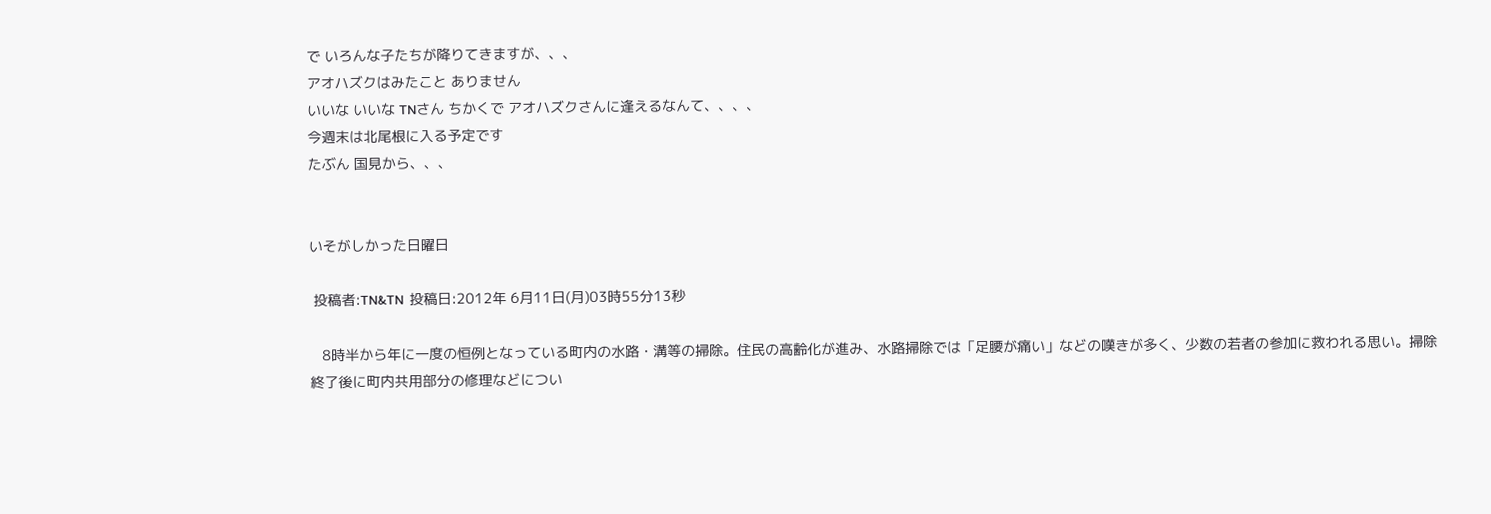で いろんな子たちが降りてきますが、、、
アオハズクはみたこと ありません
いいな いいな TNさん ちかくで アオハズクさんに逢えるなんて、、、、
今週末は北尾根に入る予定です
たぶん 国見から、、、


いそがしかった日曜日

 投稿者:TN&TN  投稿日:2012年 6月11日(月)03時55分13秒

   8時半から年に一度の恒例となっている町内の水路・溝等の掃除。住民の高齢化が進み、水路掃除では「足腰が痛い」などの嘆きが多く、少数の若者の参加に救われる思い。掃除終了後に町内共用部分の修理などについ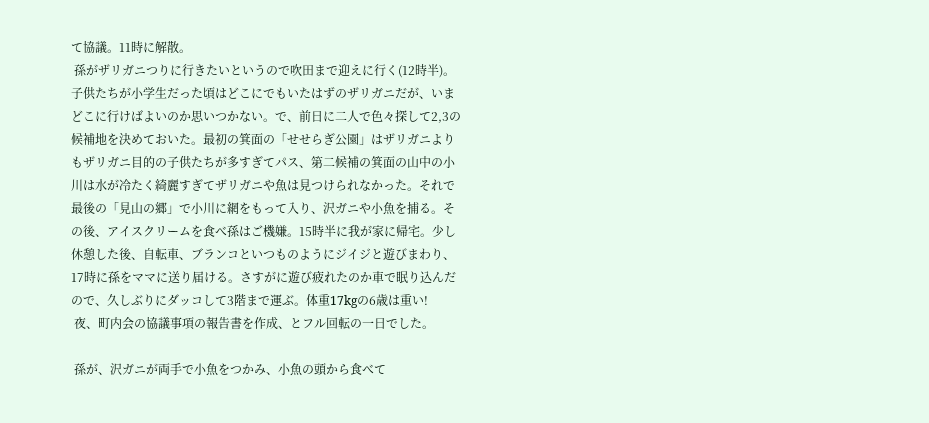て協議。11時に解散。
 孫がザリガニつりに行きたいというので吹田まで迎えに行く(12時半)。子供たちが小学生だった頃はどこにでもいたはずのザリガニだが、いまどこに行けばよいのか思いつかない。で、前日に二人で色々探して2,3の候補地を決めておいた。最初の箕面の「せせらぎ公園」はザリガニよりもザリガニ目的の子供たちが多すぎてパス、第二候補の箕面の山中の小川は水が冷たく綺麗すぎてザリガニや魚は見つけられなかった。それで最後の「見山の郷」で小川に網をもって入り、沢ガニや小魚を捕る。その後、アイスクリームを食べ孫はご機嫌。15時半に我が家に帰宅。少し休憩した後、自転車、ブランコといつものようにジイジと遊びまわり、17時に孫をママに送り届ける。さすがに遊び疲れたのか車で眠り込んだので、久しぶりにダッコして3階まで運ぶ。体重17kgの6歳は重い!
 夜、町内会の協議事項の報告書を作成、とフル回転の一日でした。

 孫が、沢ガニが両手で小魚をつかみ、小魚の頭から食べて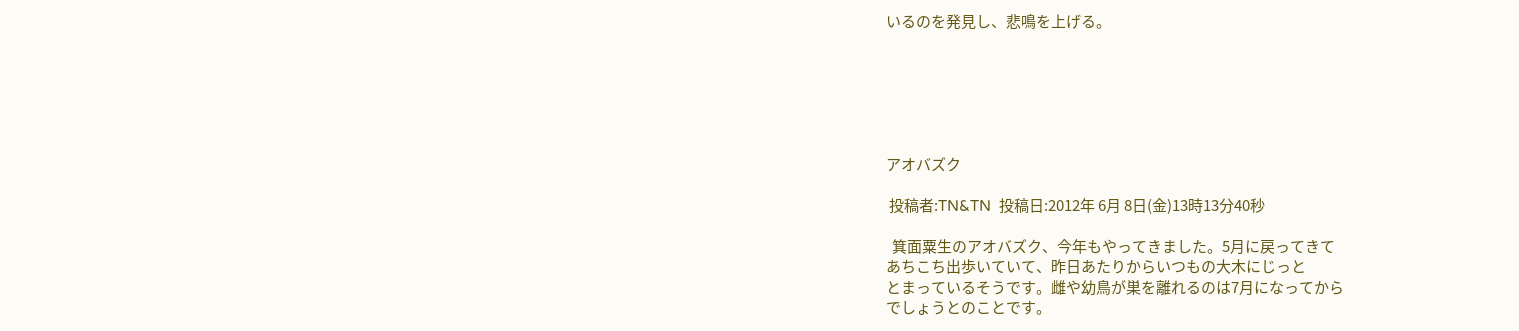いるのを発見し、悲鳴を上げる。






アオバズク

 投稿者:TN&TN  投稿日:2012年 6月 8日(金)13時13分40秒

  箕面粟生のアオバズク、今年もやってきました。5月に戻ってきて
あちこち出歩いていて、昨日あたりからいつもの大木にじっと
とまっているそうです。雌や幼鳥が巣を離れるのは7月になってから
でしょうとのことです。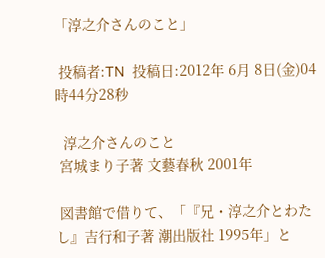「淳之介さんのこと」

 投稿者:TN  投稿日:2012年 6月 8日(金)04時44分28秒

  淳之介さんのこと
 宮城まり子著 文藝春秋 2001年

 図書館で借りて、「『兄・淳之介とわたし』吉行和子著 潮出版社 1995年」と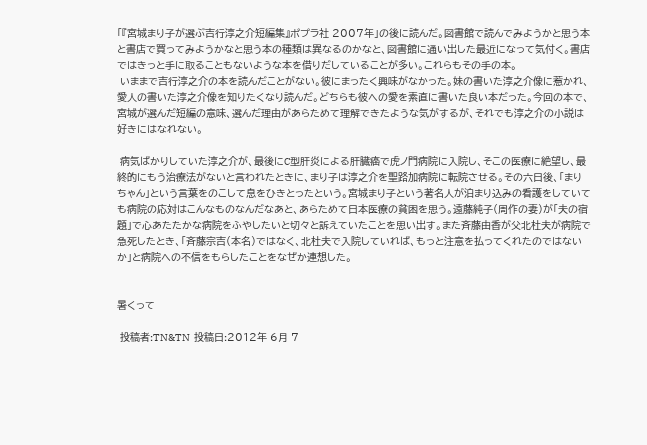「『宮城まり子が選ぶ吉行淳之介短編集』ポプラ社 2007年」の後に読んだ。図書館で読んでみようかと思う本と書店で買ってみようかなと思う本の種類は異なるのかなと、図書館に通い出した最近になって気付く。書店ではきっと手に取ることもないような本を借りだしていることが多い。これらもその手の本。
 いままで吉行淳之介の本を読んだことがない。彼にまったく興味がなかった。妹の書いた淳之介像に惹かれ、愛人の書いた淳之介像を知りたくなり読んだ。どちらも彼への愛を素直に書いた良い本だった。今回の本で、宮城が選んだ短編の意味、選んだ理由があらためて理解できたような気がするが、それでも淳之介の小説は好きにはなれない。

 病気ばかりしていた淳之介が、最後にC型肝炎による肝臓癌で虎ノ門病院に入院し、そこの医療に絶望し、最終的にもう治療法がないと言われたときに、まり子は淳之介を聖路加病院に転院させる。その六日後、「まりちゃん」という言葉をのこして息をひきとったという。宮城まり子という著名人が泊まり込みの看護をしていても病院の応対はこんなものなんだなあと、あらためて日本医療の貧困を思う。遠藤純子(周作の妻)が「夫の宿題」で心あたたかな病院をふやしたいと切々と訴えていたことを思い出す。また斉藤由香が父北杜夫が病院で急死したとき、「斉藤宗吉(本名)ではなく、北杜夫で入院していれば、もっと注意を払ってくれたのではないか」と病院への不信をもらしたことをなぜか連想した。


暑くって

 投稿者:TN&TN  投稿日:2012年 6月 7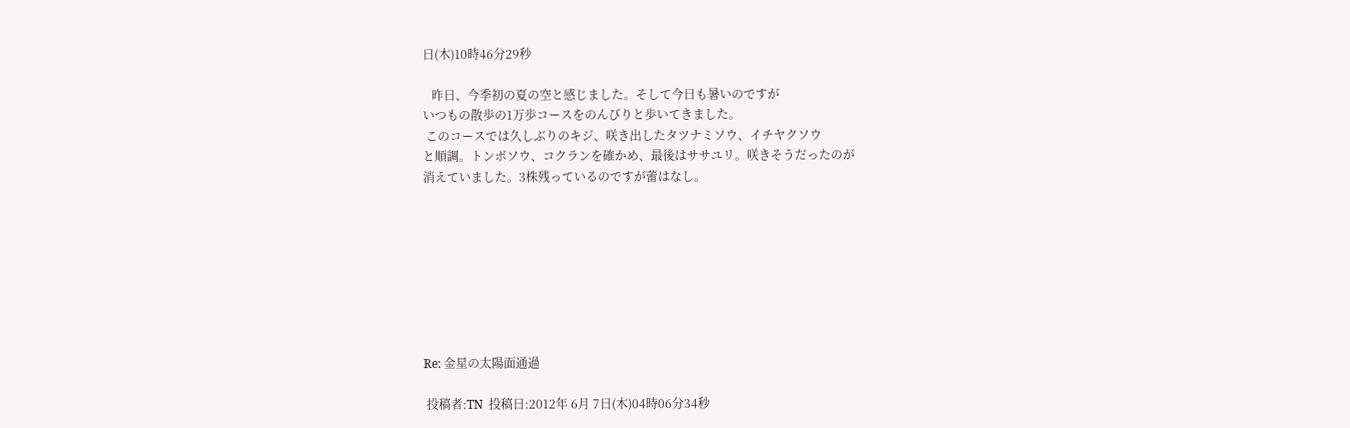日(木)10時46分29秒

   昨日、今季初の夏の空と感じました。そして今日も暑いのですが
いつもの散歩の1万歩コースをのんびりと歩いてきました。
 このコースでは久しぶりのキジ、咲き出したタツナミソウ、イチヤクソウ
と順調。トンボソウ、コクランを確かめ、最後はササユリ。咲きそうだったのが
消えていました。3株残っているのですが蕾はなし。








Re: 金星の太陽面通過

 投稿者:TN  投稿日:2012年 6月 7日(木)04時06分34秒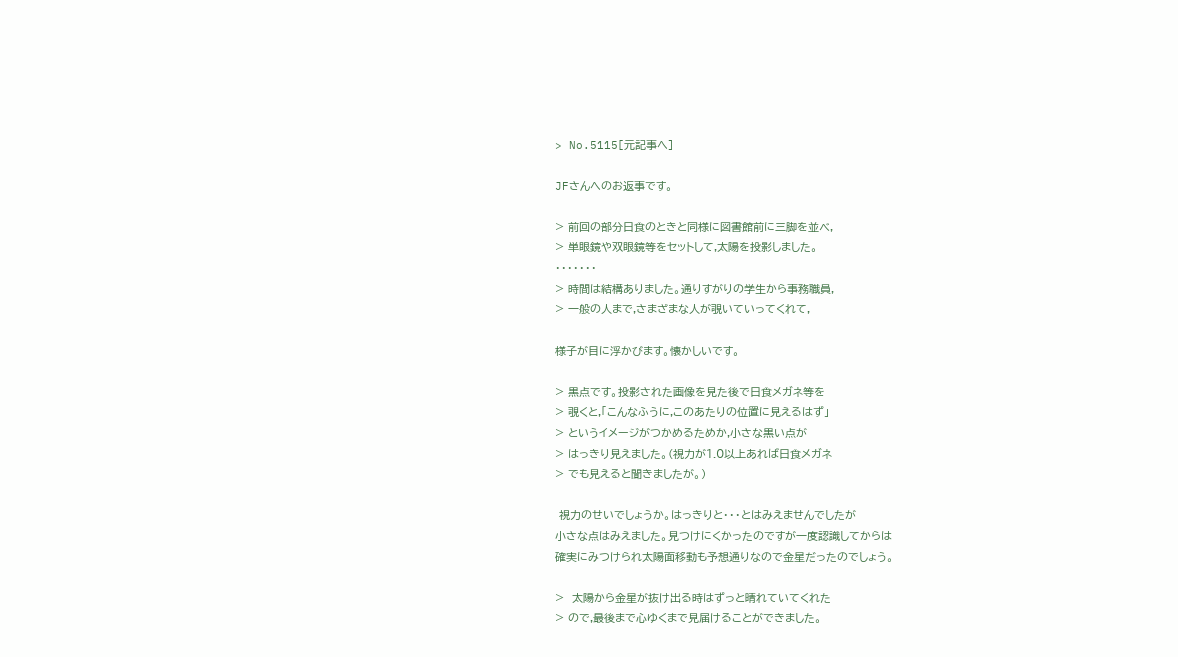> No.5115[元記事へ]

JFさんへのお返事です。

> 前回の部分日食のときと同様に図書館前に三脚を並べ,
> 単眼鏡や双眼鏡等をセットして,太陽を投影しました。
・・・・・・・
> 時間は結構ありました。通りすがりの学生から事務職員,
> 一般の人まで,さまざまな人が覗いていってくれて,

様子が目に浮かびます。懐かしいです。

> 黒点です。投影された画像を見た後で日食メガネ等を
> 覗くと,「こんなふうに,このあたりの位置に見えるはず」
> というイメージがつかめるためか,小さな黒い点が
> はっきり見えました。(視力が1.0以上あれば日食メガネ
> でも見えると聞きましたが。)

 視力のせいでしょうか。はっきりと・・・とはみえませんでしたが
小さな点はみえました。見つけにくかったのですが一度認識してからは
確実にみつけられ太陽面移動も予想通りなので金星だったのでしょう。

>  太陽から金星が抜け出る時はずっと晴れていてくれた
> ので,最後まで心ゆくまで見届けることができました。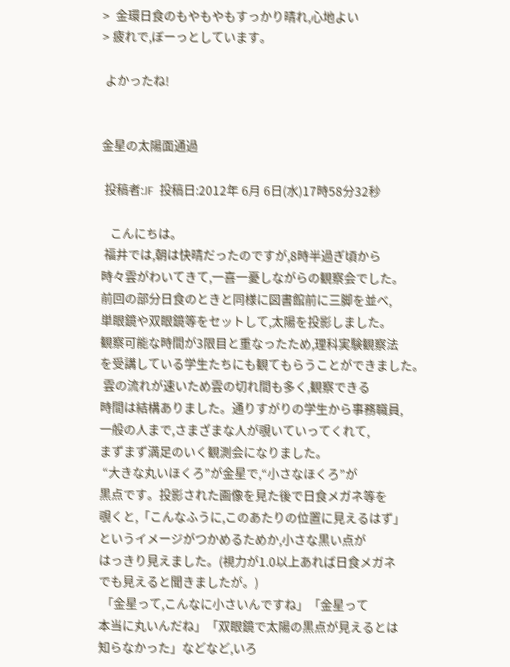>  金環日食のもやもやもすっかり晴れ,心地よい
> 疲れで,ぼーっとしています。

 よかったね!


金星の太陽面通過

 投稿者:JF  投稿日:2012年 6月 6日(水)17時58分32秒

   こんにちは。
 福井では,朝は快晴だったのですが,8時半過ぎ頃から
時々雲がわいてきて,一喜一憂しながらの観察会でした。
前回の部分日食のときと同様に図書館前に三脚を並べ,
単眼鏡や双眼鏡等をセットして,太陽を投影しました。
観察可能な時間が3限目と重なったため,理科実験観察法
を受講している学生たちにも観てもらうことができました。
 雲の流れが速いため雲の切れ間も多く,観察できる
時間は結構ありました。通りすがりの学生から事務職員,
一般の人まで,さまざまな人が覗いていってくれて,
まずまず満足のいく観測会になりました。
 “大きな丸いほくろ”が金星で,“小さなほくろ”が
黒点です。投影された画像を見た後で日食メガネ等を
覗くと,「こんなふうに,このあたりの位置に見えるはず」
というイメージがつかめるためか,小さな黒い点が
はっきり見えました。(視力が1.0以上あれば日食メガネ
でも見えると聞きましたが。)
 「金星って,こんなに小さいんですね」「金星って
本当に丸いんだね」「双眼鏡で太陽の黒点が見えるとは
知らなかった」などなど,いろ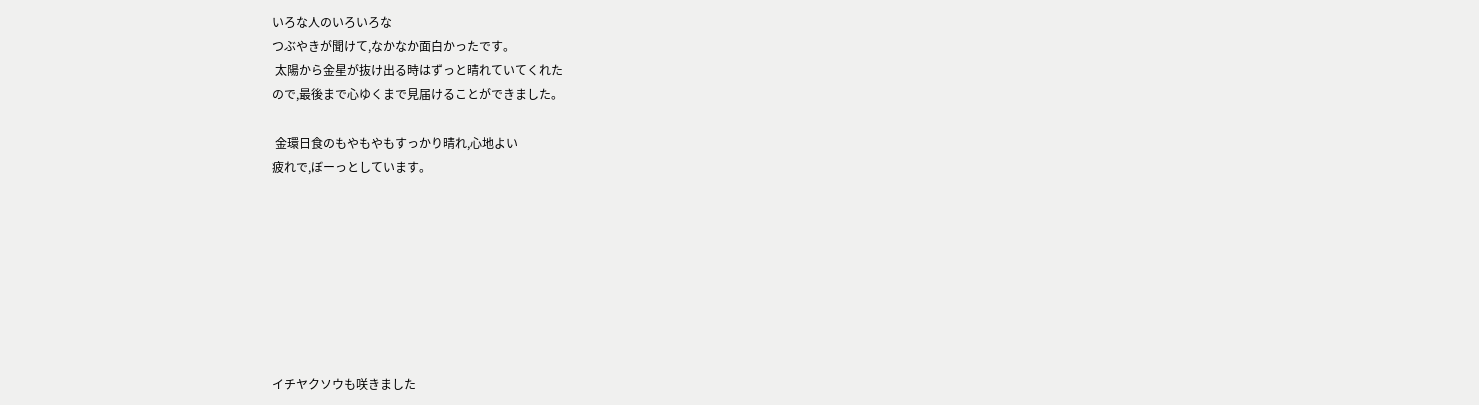いろな人のいろいろな
つぶやきが聞けて,なかなか面白かったです。
 太陽から金星が抜け出る時はずっと晴れていてくれた
ので,最後まで心ゆくまで見届けることができました。

 金環日食のもやもやもすっかり晴れ,心地よい
疲れで,ぼーっとしています。








イチヤクソウも咲きました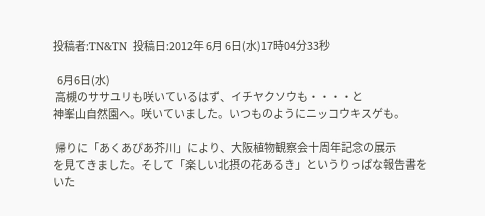投稿者:TN&TN  投稿日:2012年 6月 6日(水)17時04分33秒

  6月6日(水)
 高槻のササユリも咲いているはず、イチヤクソウも・・・・と
神峯山自然園へ。咲いていました。いつものようにニッコウキスゲも。

 帰りに「あくあぴあ芥川」により、大阪植物観察会十周年記念の展示
を見てきました。そして「楽しい北摂の花あるき」というりっぱな報告書を
いた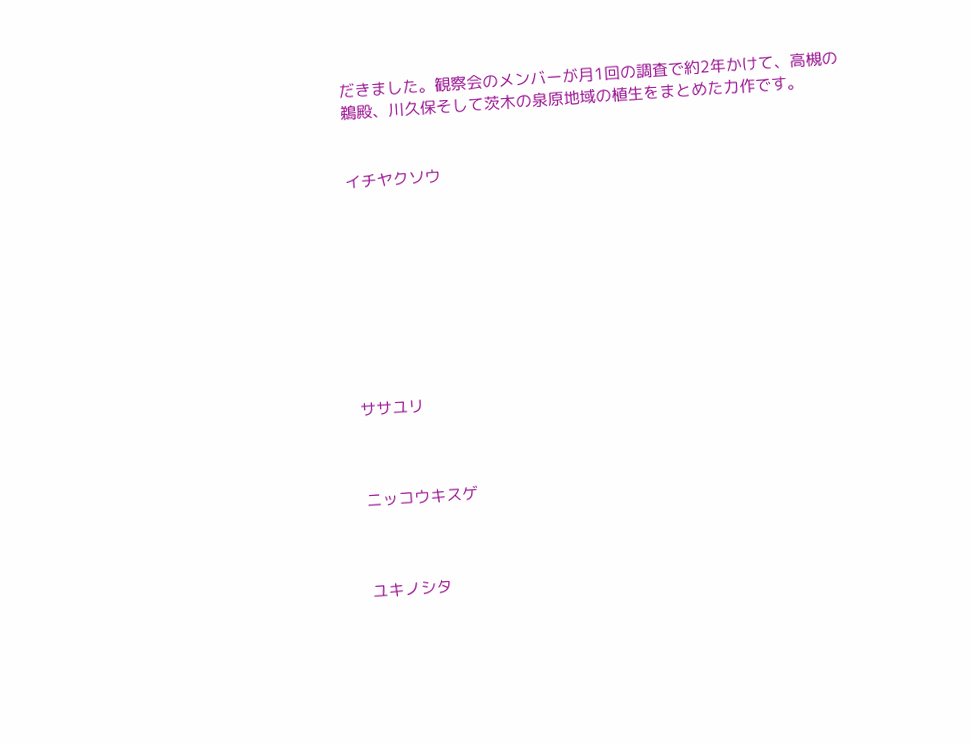だきました。観察会のメンバーが月1回の調査で約2年かけて、高槻の
鵜殿、川久保そして茨木の泉原地域の植生をまとめた力作です。


イチヤクソウ









ササユリ



ニッコウキスゲ



ユキノシタ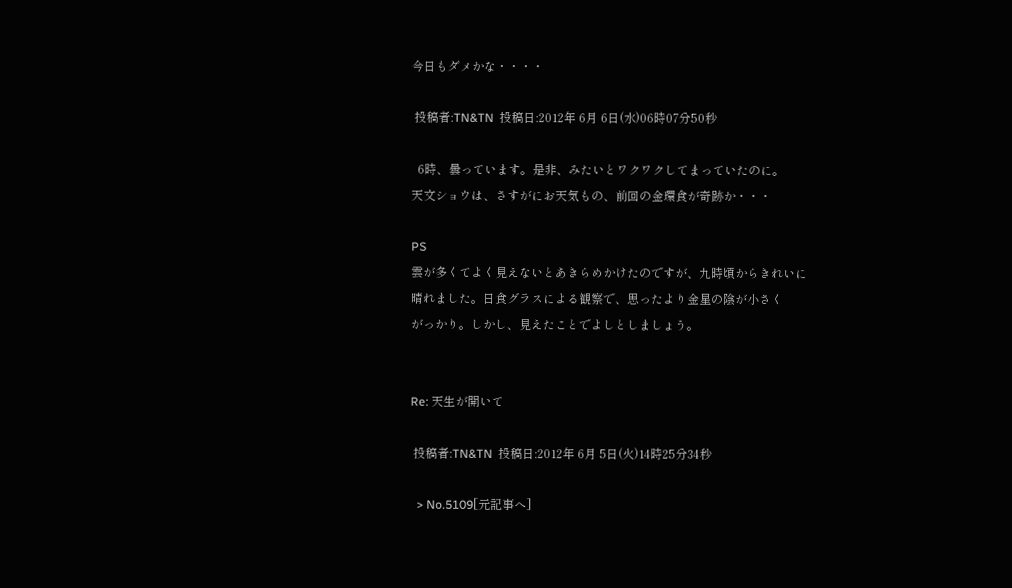今日もダメかな・・・・

 投稿者:TN&TN  投稿日:2012年 6月 6日(水)06時07分50秒

  6時、曇っています。是非、みたいとワクワクしてまっていたのに。
天文ショウは、さすがにお天気もの、前回の金環食が奇跡か・・・

PS
雲が多くてよく見えないとあきらめかけたのですが、九時頃からきれいに
晴れました。日食グラスによる観察で、思ったより金星の陰が小さく
がっかり。しかし、見えたことでよしとしましょう。


Re: 天生が開いて

 投稿者:TN&TN  投稿日:2012年 6月 5日(火)14時25分34秒

  > No.5109[元記事へ]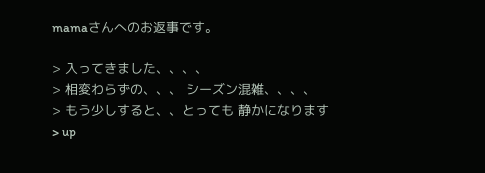mamaさんへのお返事です。

> 入ってきました、、、、
> 相変わらずの、、、 シーズン混雑、、、、
> もう少しすると、、とっても 静かになります
> up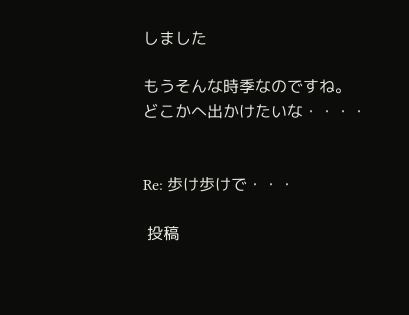しました

もうそんな時季なのですね。
どこかへ出かけたいな・・・・


Re: 歩け歩けで・・・

 投稿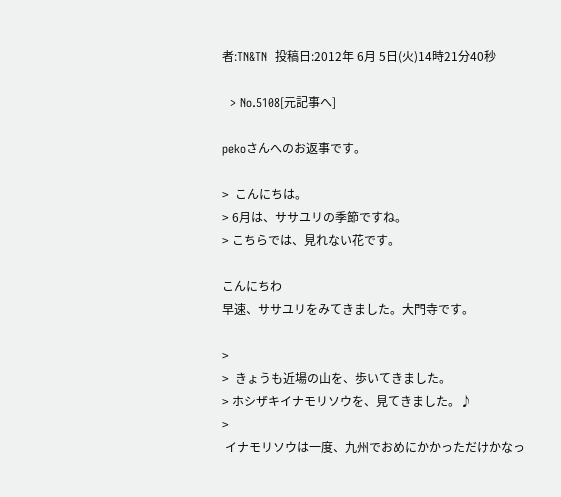者:TN&TN  投稿日:2012年 6月 5日(火)14時21分40秒

  > No.5108[元記事へ]

pekoさんへのお返事です。

>  こんにちは。
> 6月は、ササユリの季節ですね。
> こちらでは、見れない花です。

こんにちわ
早速、ササユリをみてきました。大門寺です。

>
>  きょうも近場の山を、歩いてきました。
> ホシザキイナモリソウを、見てきました。♪
>
 イナモリソウは一度、九州でおめにかかっただけかなっ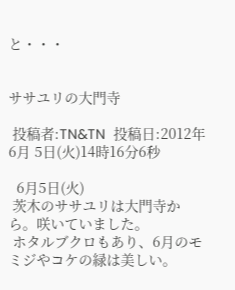と・・・


ササユリの大門寺

 投稿者:TN&TN  投稿日:2012年 6月 5日(火)14時16分6秒

  6月5日(火)
 茨木のササユリは大門寺から。咲いていました。
 ホタルブクロもあり、6月のモミジやコケの緑は美しい。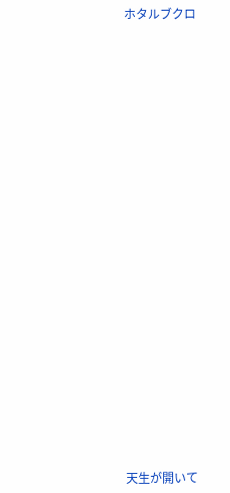ホタルブクロ




























天生が開いて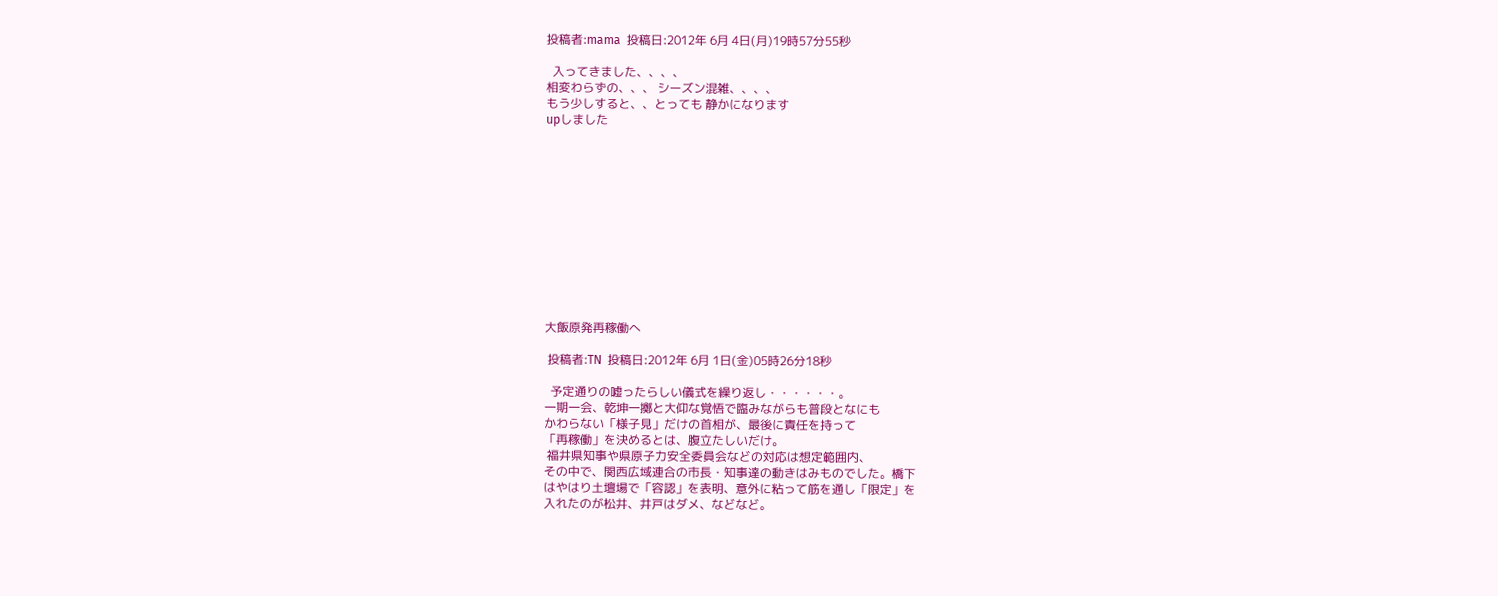投稿者:mama  投稿日:2012年 6月 4日(月)19時57分55秒

  入ってきました、、、、
相変わらずの、、、 シーズン混雑、、、、
もう少しすると、、とっても 静かになります
upしました












大飯原発再稼働へ

 投稿者:TN  投稿日:2012年 6月 1日(金)05時26分18秒

  予定通りの嘘ったらしい儀式を繰り返し・・・・・・。
一期一会、乾坤一擲と大仰な覚悟で臨みながらも普段となにも
かわらない「様子見」だけの首相が、最後に責任を持って
「再稼働」を決めるとは、腹立たしいだけ。
 福井県知事や県原子力安全委員会などの対応は想定範囲内、
その中で、関西広域連合の市長・知事達の動きはみものでした。橋下
はやはり土壇場で「容認」を表明、意外に粘って筋を通し「限定」を
入れたのが松井、井戸はダメ、などなど。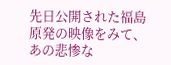先日公開された福島原発の映像をみて、あの悲惨な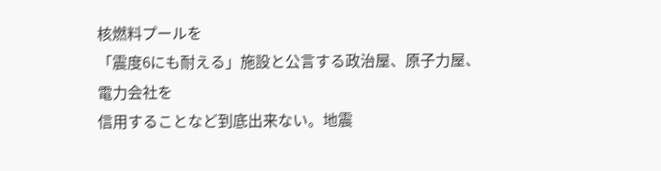核燃料プールを
「震度6にも耐える」施設と公言する政治屋、原子力屋、電力会社を
信用することなど到底出来ない。地震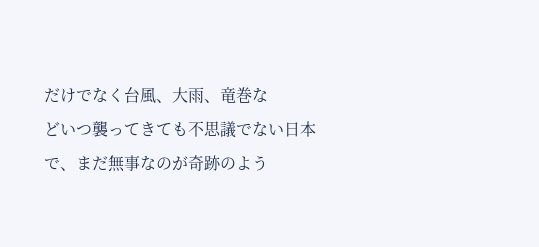だけでなく台風、大雨、竜巻な
どいつ襲ってきても不思議でない日本で、まだ無事なのが奇跡のよう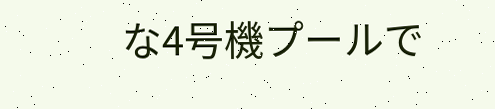な4号機プールで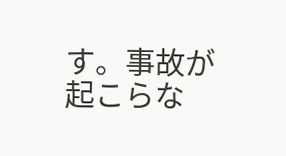す。事故が起こらな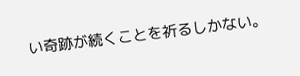い奇跡が続くことを祈るしかない。